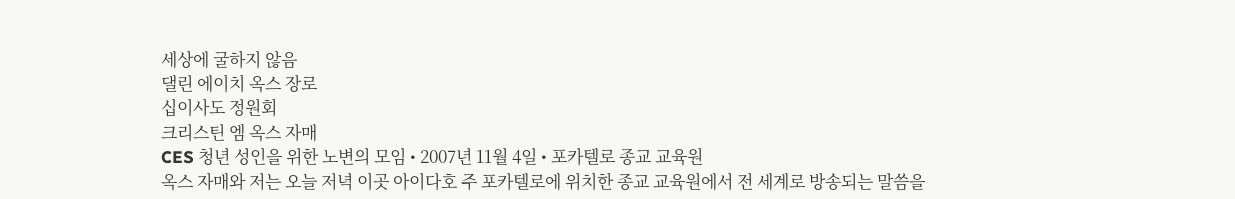세상에 굴하지 않음
댈린 에이치 옥스 장로
십이사도 정원회
크리스틴 엠 옥스 자매
CES 청년 성인을 위한 노변의 모임 • 2007년 11월 4일 • 포카텔로 종교 교육원
옥스 자매와 저는 오늘 저녁 이곳 아이다호 주 포카텔로에 위치한 종교 교육원에서 전 세계로 방송되는 말씀을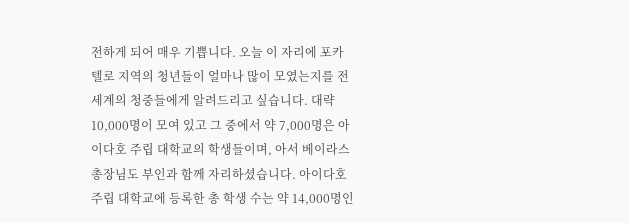전하게 되어 매우 기쁩니다. 오늘 이 자리에 포카텔로 지역의 청년들이 얼마나 많이 모였는지를 전 세계의 청중들에게 알려드리고 싶습니다. 대략 10,000명이 모여 있고 그 중에서 약 7,000명은 아이다호 주립 대학교의 학생들이며, 아서 베이라스 총장님도 부인과 함께 자리하셨습니다. 아이다호 주립 대학교에 등록한 총 학생 수는 약 14,000명인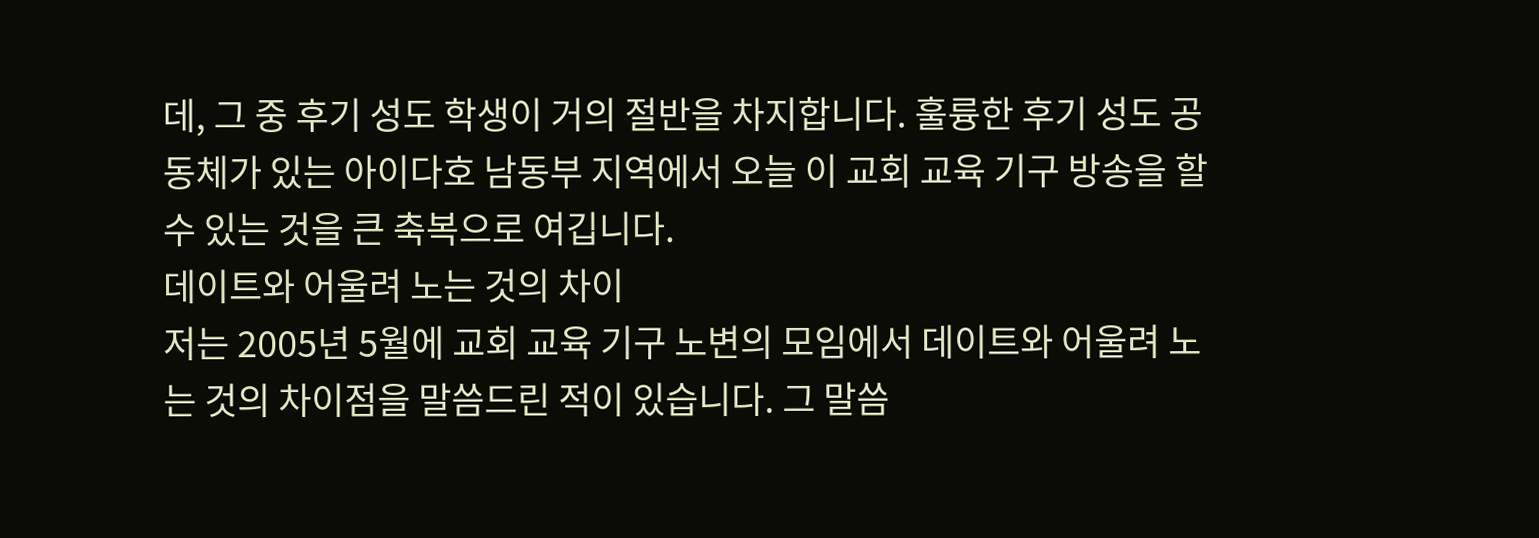데, 그 중 후기 성도 학생이 거의 절반을 차지합니다. 훌륭한 후기 성도 공동체가 있는 아이다호 남동부 지역에서 오늘 이 교회 교육 기구 방송을 할 수 있는 것을 큰 축복으로 여깁니다.
데이트와 어울려 노는 것의 차이
저는 2005년 5월에 교회 교육 기구 노변의 모임에서 데이트와 어울려 노는 것의 차이점을 말씀드린 적이 있습니다. 그 말씀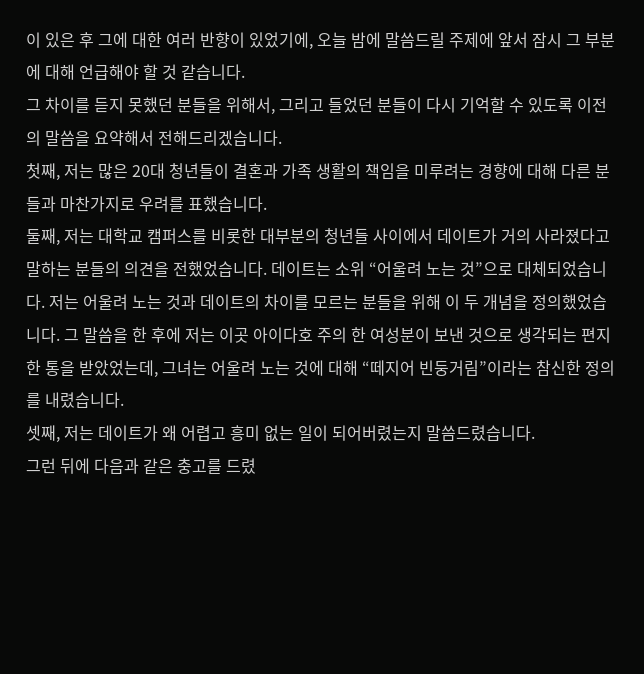이 있은 후 그에 대한 여러 반향이 있었기에, 오늘 밤에 말씀드릴 주제에 앞서 잠시 그 부분에 대해 언급해야 할 것 같습니다.
그 차이를 듣지 못했던 분들을 위해서, 그리고 들었던 분들이 다시 기억할 수 있도록 이전의 말씀을 요약해서 전해드리겠습니다.
첫째, 저는 많은 20대 청년들이 결혼과 가족 생활의 책임을 미루려는 경향에 대해 다른 분들과 마찬가지로 우려를 표했습니다.
둘째, 저는 대학교 캠퍼스를 비롯한 대부분의 청년들 사이에서 데이트가 거의 사라졌다고 말하는 분들의 의견을 전했었습니다. 데이트는 소위 “어울려 노는 것”으로 대체되었습니다. 저는 어울려 노는 것과 데이트의 차이를 모르는 분들을 위해 이 두 개념을 정의했었습니다. 그 말씀을 한 후에 저는 이곳 아이다호 주의 한 여성분이 보낸 것으로 생각되는 편지 한 통을 받았었는데, 그녀는 어울려 노는 것에 대해 “떼지어 빈둥거림”이라는 참신한 정의를 내렸습니다.
셋째, 저는 데이트가 왜 어렵고 흥미 없는 일이 되어버렸는지 말씀드렸습니다.
그런 뒤에 다음과 같은 충고를 드렸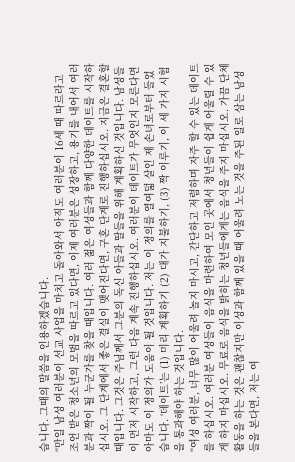습니다. 그때의 말씀을 인용하겠습니다.
“만일 남성 여러분이 선교 사업을 마치고 돌아와서 아직도 여러분이 16세 때 따르라고 조언 받은 청소년의 모범을 따르고 있다면, 이제 여러분은 성장하고, 용기를 내어서 여러분과 짝이 될 누군가를 찾을 때입니다. 여러 젊은 여성들과 함께 다양한 데이트를 시작하십시오. 그 단계에서 좋은 결실이 맺어진다면, 구혼 단계로 진행하십시오. 지금은 결혼할 때입니다. 그것은 주님께서 그분의 독신 아들과 딸들을 위해 계획하신 것입니다. 남성들이 먼저 시작하고, 그런 다음 계속 진행하십시오. 여러분이 데이트가 무엇인지 모른다면 아마도 이 정의가 도움이 될 것입니다. 저는 이 정의를 열여덟 살인 제 손녀로부터 들었습니다. ‘데이트’는 (1) 미리 계획하기 (2) 대가 지불하기, (3) 짝 이루기, 이 세 가지 시험을 통과해야 하는 것입니다.
“여성 여러분, 너무 많이 어울려 놀지 마시고, 간단하고 저렴하며 자주 할 수 있는 데이트를 하십시오. 여러분 여성들이 음식을 마련하여 모인 곳에서 청년들이 쉽게 어울릴 수 있게 하지 마십시오. 무료로 음식을 밝히는 청년들에게는 음식을 주지 마십시오. 가끔 단체 활동을 하는 것은 괜찮지만 이성과 함께 있을 때 어울려 노는 것을 주된 일로 삼는 남성들을 본다면, 저는 여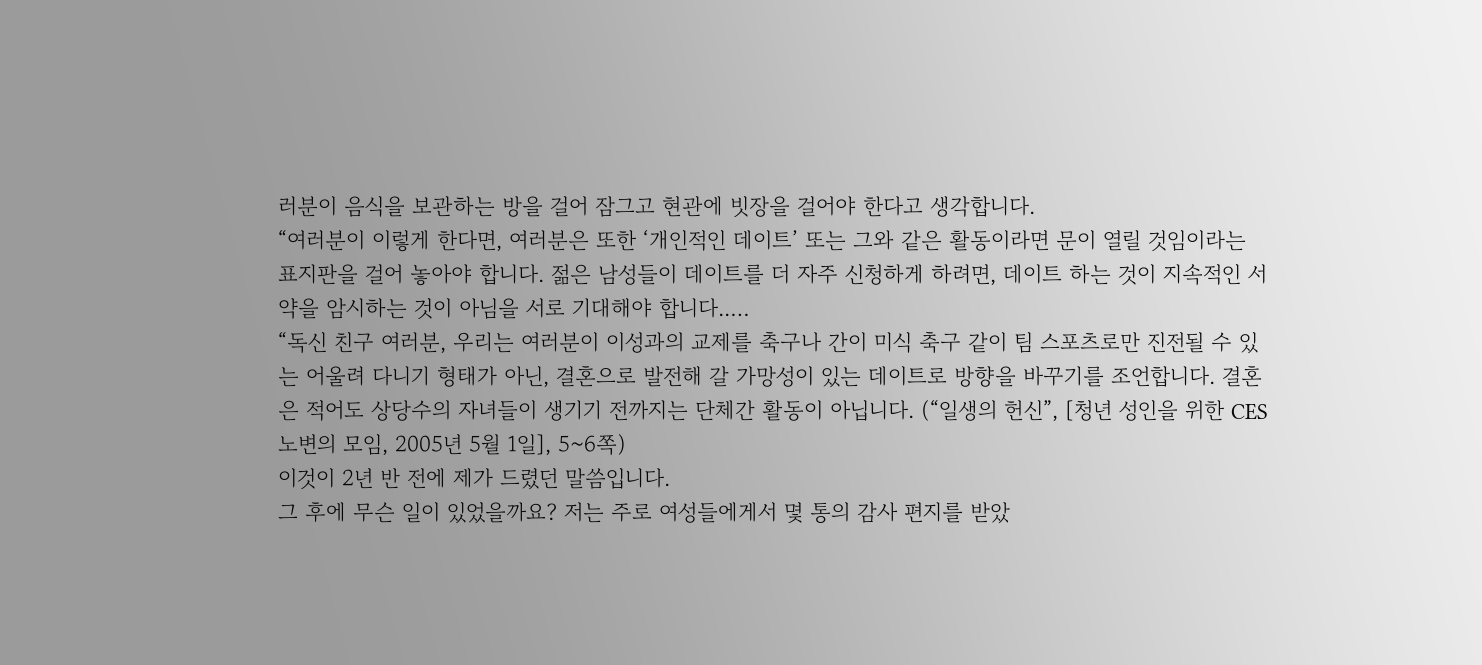러분이 음식을 보관하는 방을 걸어 잠그고 현관에 빗장을 걸어야 한다고 생각합니다.
“여러분이 이렇게 한다면, 여러분은 또한 ‘개인적인 데이트’ 또는 그와 같은 활동이라면 문이 열릴 것임이라는 표지판을 걸어 놓아야 합니다. 젊은 남성들이 데이트를 더 자주 신청하게 하려면, 데이트 하는 것이 지속적인 서약을 암시하는 것이 아님을 서로 기대해야 합니다..…
“독신 친구 여러분, 우리는 여러분이 이성과의 교제를 축구나 간이 미식 축구 같이 팀 스포츠로만 진전될 수 있는 어울려 다니기 형태가 아닌, 결혼으로 발전해 갈 가망성이 있는 데이트로 방향을 바꾸기를 조언합니다. 결혼은 적어도 상당수의 자녀들이 생기기 전까지는 단체간 활동이 아닙니다. (“일생의 헌신”, [청년 성인을 위한 CES 노변의 모임, 2005년 5월 1일], 5~6쪽)
이것이 2년 반 전에 제가 드렸던 말씀입니다.
그 후에 무슨 일이 있었을까요? 저는 주로 여성들에게서 몇 통의 감사 편지를 받았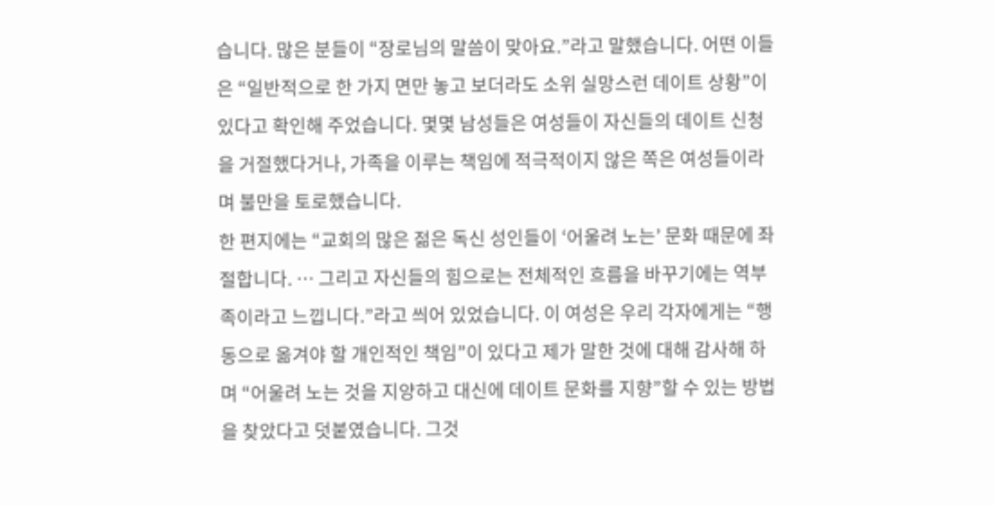습니다. 많은 분들이 “장로님의 말씀이 맞아요.”라고 말했습니다. 어떤 이들은 “일반적으로 한 가지 면만 놓고 보더라도 소위 실망스런 데이트 상황”이 있다고 확인해 주었습니다. 몇몇 남성들은 여성들이 자신들의 데이트 신청을 거절했다거나, 가족을 이루는 책임에 적극적이지 않은 쪽은 여성들이라며 불만을 토로했습니다.
한 편지에는 “교회의 많은 젊은 독신 성인들이 ‘어울려 노는’ 문화 때문에 좌절합니다. … 그리고 자신들의 힘으로는 전체적인 흐름을 바꾸기에는 역부족이라고 느낍니다.”라고 씌어 있었습니다. 이 여성은 우리 각자에게는 “행동으로 옮겨야 할 개인적인 책임”이 있다고 제가 말한 것에 대해 감사해 하며 “어울려 노는 것을 지양하고 대신에 데이트 문화를 지향”할 수 있는 방법을 찾았다고 덧붙였습니다. 그것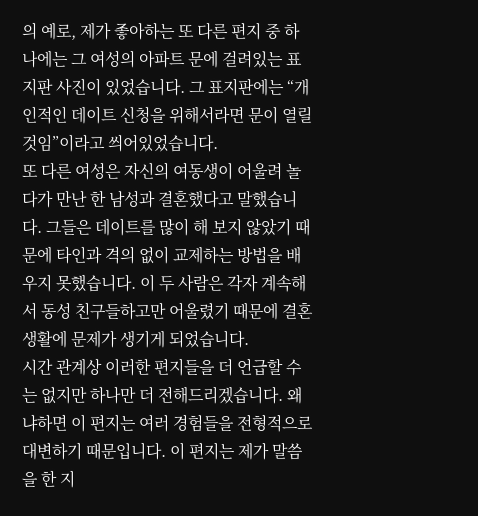의 예로, 제가 좋아하는 또 다른 편지 중 하나에는 그 여성의 아파트 문에 걸려있는 표지판 사진이 있었습니다. 그 표지판에는 “개인적인 데이트 신청을 위해서라면 문이 열릴 것임”이라고 씌어있었습니다.
또 다른 여성은 자신의 여동생이 어울려 놀다가 만난 한 남성과 결혼했다고 말했습니다. 그들은 데이트를 많이 해 보지 않았기 때문에 타인과 격의 없이 교제하는 방법을 배우지 못했습니다. 이 두 사람은 각자 계속해서 동성 친구들하고만 어울렸기 때문에 결혼 생활에 문제가 생기게 되었습니다.
시간 관계상 이러한 편지들을 더 언급할 수는 없지만 하나만 더 전해드리겠습니다. 왜냐하면 이 편지는 여러 경험들을 전형적으로 대변하기 때문입니다. 이 편지는 제가 말씀을 한 지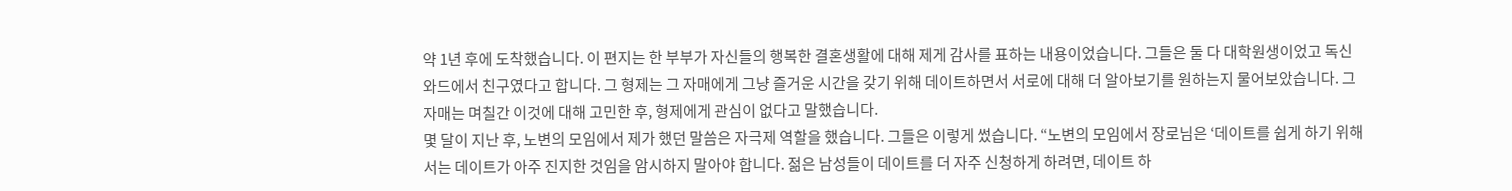약 1년 후에 도착했습니다. 이 편지는 한 부부가 자신들의 행복한 결혼생활에 대해 제게 감사를 표하는 내용이었습니다. 그들은 둘 다 대학원생이었고 독신 와드에서 친구였다고 합니다. 그 형제는 그 자매에게 그냥 즐거운 시간을 갖기 위해 데이트하면서 서로에 대해 더 알아보기를 원하는지 물어보았습니다. 그 자매는 며칠간 이것에 대해 고민한 후, 형제에게 관심이 없다고 말했습니다.
몇 달이 지난 후, 노변의 모임에서 제가 했던 말씀은 자극제 역할을 했습니다. 그들은 이렇게 썼습니다. “노변의 모임에서 장로님은 ‘데이트를 쉽게 하기 위해서는 데이트가 아주 진지한 것임을 암시하지 말아야 합니다. 젊은 남성들이 데이트를 더 자주 신청하게 하려면, 데이트 하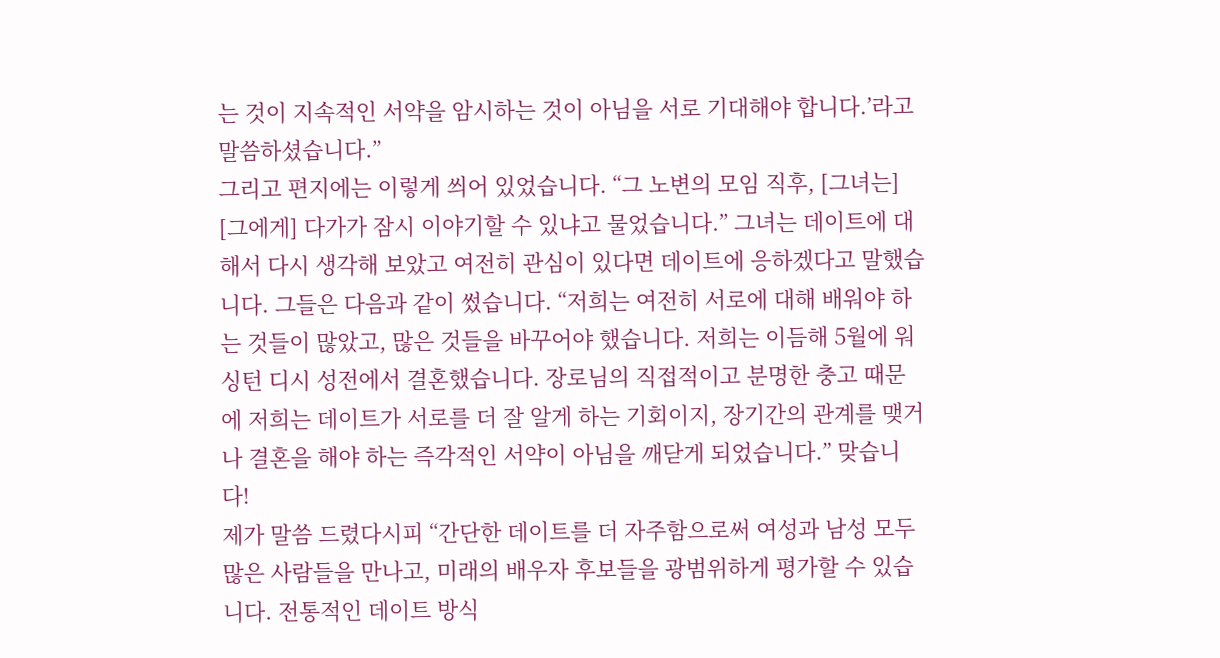는 것이 지속적인 서약을 암시하는 것이 아님을 서로 기대해야 합니다.’라고 말씀하셨습니다.”
그리고 편지에는 이렇게 씌어 있었습니다. “그 노변의 모임 직후, [그녀는] [그에게] 다가가 잠시 이야기할 수 있냐고 물었습니다.” 그녀는 데이트에 대해서 다시 생각해 보았고 여전히 관심이 있다면 데이트에 응하겠다고 말했습니다. 그들은 다음과 같이 썼습니다. “저희는 여전히 서로에 대해 배워야 하는 것들이 많았고, 많은 것들을 바꾸어야 했습니다. 저희는 이듬해 5월에 워싱턴 디시 성전에서 결혼했습니다. 장로님의 직접적이고 분명한 충고 때문에 저희는 데이트가 서로를 더 잘 알게 하는 기회이지, 장기간의 관계를 맺거나 결혼을 해야 하는 즉각적인 서약이 아님을 깨닫게 되었습니다.” 맞습니다!
제가 말씀 드렸다시피 “간단한 데이트를 더 자주함으로써 여성과 남성 모두 많은 사람들을 만나고, 미래의 배우자 후보들을 광범위하게 평가할 수 있습니다. 전통적인 데이트 방식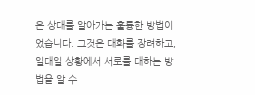은 상대를 알아가는 훌륭한 방법이었습니다. 그것은 대화를 장려하고, 일대일 상황에서 서로를 대하는 방법을 알 수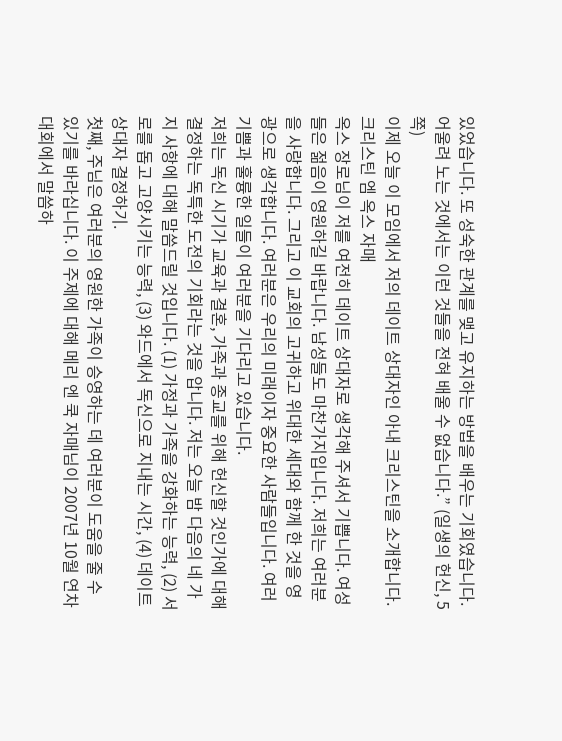있었습니다. 또 성숙한 관계를 맺고 유지하는 방법을 배우는 기회였습니다. 어울려 노는 것에서는 이런 것들을 전혀 배울 수 없습니다.” (일생의 헌신, 5쪽)
이제 오늘 이 모임에서 저의 데이트 상대자인 아내 크리스틴을 소개합니다.
크리스틴 엠 옥스 자매
옥스 장로님이 저를 여전히 데이트 상대자로 생각해 주셔서 기쁩니다. 여성들은 젊음이 영원하길 바랍니다. 남성들도 마찬가지입니다. 저희는 여러분을 사랑합니다. 그리고 이 교회의 고귀하고 위대한 세대와 함께 한 것을 영광으로 생각합니다. 여러분은 우리의 미래이자 중요한 사람들입니다. 여러 기쁨과 훌륭한 일들이 여러분을 기다리고 있습니다.
저희는 독신 시기가 교육과 결혼, 가족과 종교를 위해 헌신할 것인가에 대해 결정하는 독특한 도전의 기회라는 것을 압니다. 저는 오늘 밤 다음의 네 가지 사항에 대해 말씀드릴 것입니다. (1) 가정과 가족을 강화하는 능력, (2) 서로를 돕고 고양시키는 능력, (3) 와드에서 독신으로 지내는 시간, (4) 데이트 상대자 결정하기.
첫째, 주님은 여러분의 영원한 가족이 승영하는 데 여러분이 도움을 줄 수 있기를 바라십니다. 이 주제에 대해 메리 엔 쿡 자매님이 2007년 10월 연차 대회에서 말씀하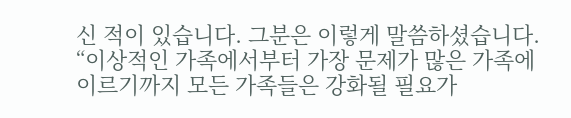신 적이 있습니다. 그분은 이렇게 말씀하셨습니다. “이상적인 가족에서부터 가장 문제가 많은 가족에 이르기까지 모든 가족들은 강화될 필요가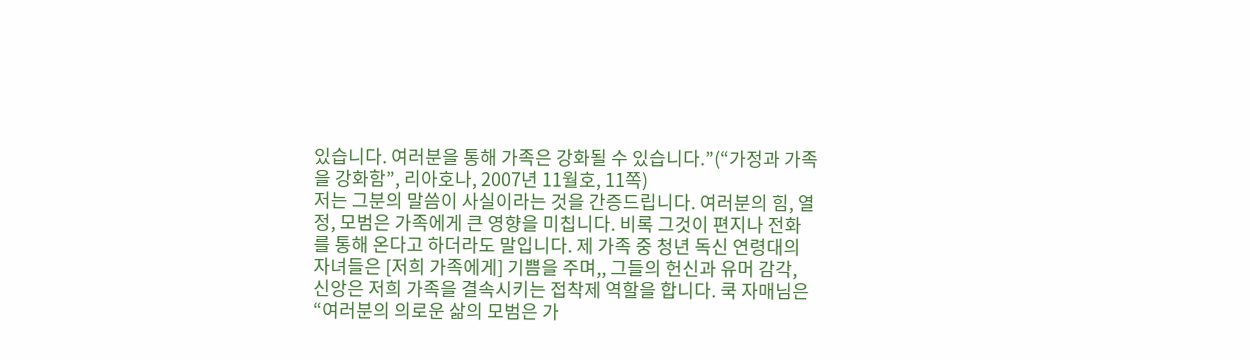있습니다. 여러분을 통해 가족은 강화될 수 있습니다.”(“가정과 가족을 강화함”, 리아호나, 2007년 11월호, 11쪽)
저는 그분의 말씀이 사실이라는 것을 간증드립니다. 여러분의 힘, 열정, 모범은 가족에게 큰 영향을 미칩니다. 비록 그것이 편지나 전화를 통해 온다고 하더라도 말입니다. 제 가족 중 청년 독신 연령대의 자녀들은 [저희 가족에게] 기쁨을 주며,, 그들의 헌신과 유머 감각, 신앙은 저희 가족을 결속시키는 접착제 역할을 합니다. 쿡 자매님은 “여러분의 의로운 삶의 모범은 가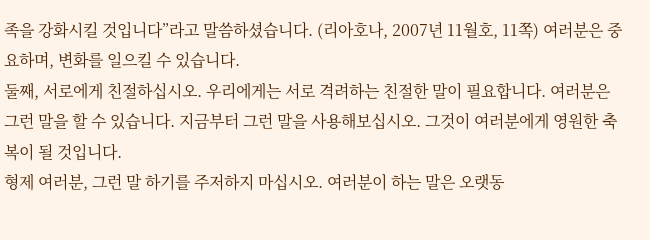족을 강화시킬 것입니다”라고 말씀하셨습니다. (리아호나, 2007년 11월호, 11쪽) 여러분은 중요하며, 변화를 일으킬 수 있습니다.
둘째, 서로에게 친절하십시오. 우리에게는 서로 격려하는 친절한 말이 필요합니다. 여러분은 그런 말을 할 수 있습니다. 지금부터 그런 말을 사용해보십시오. 그것이 여러분에게 영원한 축복이 될 것입니다.
형제 여러분, 그런 말 하기를 주저하지 마십시오. 여러분이 하는 말은 오랫동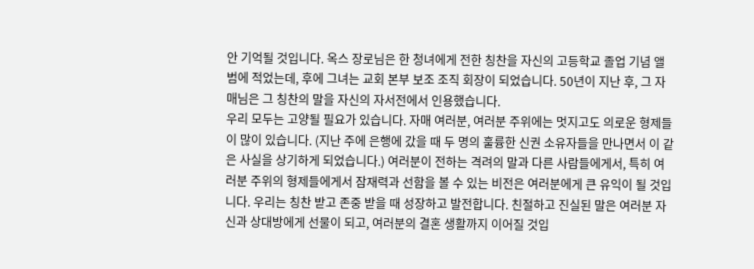안 기억될 것입니다. 옥스 장로님은 한 청녀에게 전한 칭찬을 자신의 고등학교 졸업 기념 앨범에 적었는데, 후에 그녀는 교회 본부 보조 조직 회장이 되었습니다. 50년이 지난 후, 그 자매님은 그 칭찬의 말을 자신의 자서전에서 인용했습니다.
우리 모두는 고양될 필요가 있습니다. 자매 여러분, 여러분 주위에는 멋지고도 의로운 형제들이 많이 있습니다. (지난 주에 은행에 갔을 때 두 명의 훌륭한 신권 소유자들을 만나면서 이 같은 사실을 상기하게 되었습니다.) 여러분이 전하는 격려의 말과 다른 사람들에게서, 특히 여러분 주위의 형제들에게서 잠재력과 선함을 볼 수 있는 비전은 여러분에게 큰 유익이 될 것입니다. 우리는 칭찬 받고 존중 받을 때 성장하고 발전합니다. 친절하고 진실된 말은 여러분 자신과 상대방에게 선물이 되고, 여러분의 결혼 생활까지 이어질 것입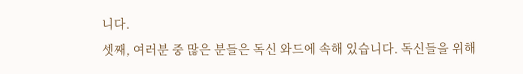니다.
셋째, 여러분 중 많은 분들은 독신 와드에 속해 있습니다. 독신들을 위해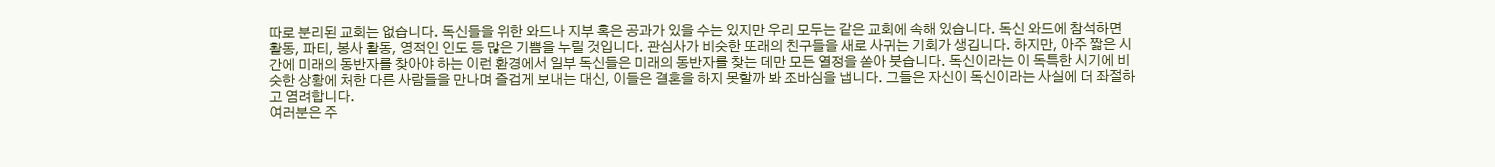따로 분리된 교회는 없습니다. 독신들을 위한 와드나 지부 혹은 공과가 있을 수는 있지만 우리 모두는 같은 교회에 속해 있습니다. 독신 와드에 참석하면 활동, 파티, 봉사 활동, 영적인 인도 등 많은 기쁨을 누릴 것입니다. 관심사가 비슷한 또래의 친구들을 새로 사귀는 기회가 생깁니다. 하지만, 아주 짧은 시간에 미래의 동반자를 찾아야 하는 이런 환경에서 일부 독신들은 미래의 동반자를 찾는 데만 모든 열정을 쏟아 붓습니다. 독신이라는 이 독특한 시기에 비슷한 상황에 처한 다른 사람들을 만나며 즐겁게 보내는 대신, 이들은 결혼을 하지 못할까 봐 조바심을 냅니다. 그들은 자신이 독신이라는 사실에 더 좌절하고 염려합니다.
여러분은 주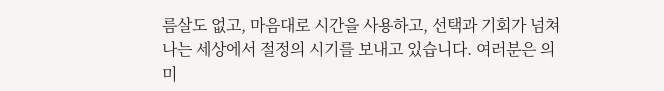름살도 없고, 마음대로 시간을 사용하고, 선택과 기회가 넘쳐나는 세상에서 절정의 시기를 보내고 있습니다. 여러분은 의미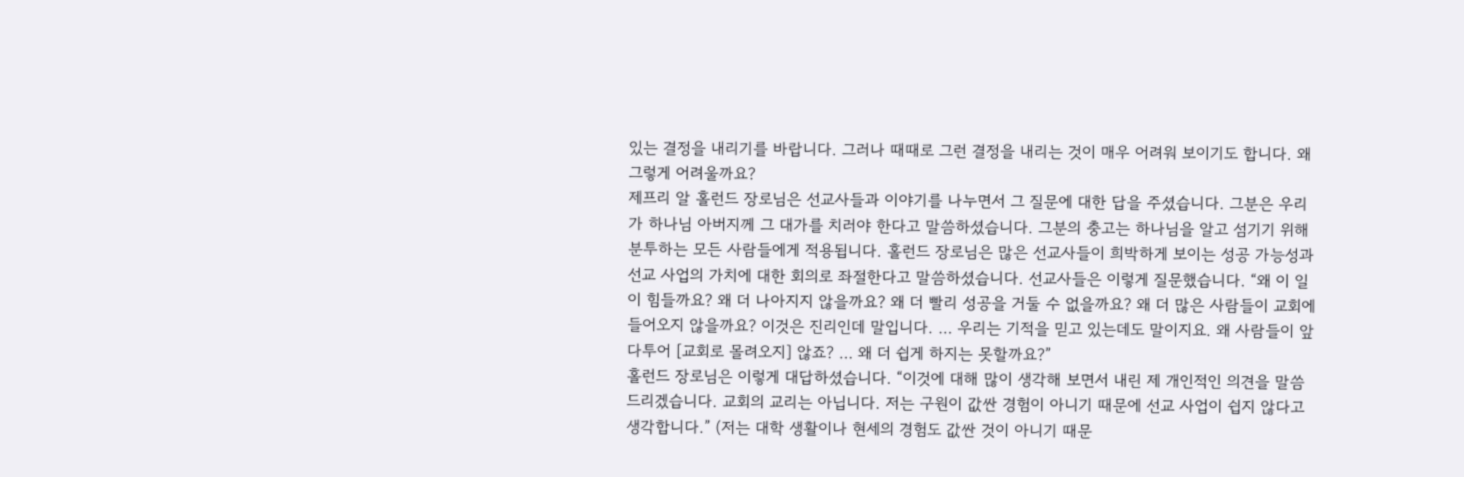있는 결정을 내리기를 바랍니다. 그러나 때때로 그런 결정을 내리는 것이 매우 어려워 보이기도 합니다. 왜 그렇게 어려울까요?
제프리 알 홀런드 장로님은 선교사들과 이야기를 나누면서 그 질문에 대한 답을 주셨습니다. 그분은 우리가 하나님 아버지께 그 대가를 치러야 한다고 말씀하셨습니다. 그분의 충고는 하나님을 알고 섬기기 위해 분투하는 모든 사람들에게 적용됩니다. 홀런드 장로님은 많은 선교사들이 희박하게 보이는 성공 가능성과 선교 사업의 가치에 대한 회의로 좌절한다고 말씀하셨습니다. 선교사들은 이렇게 질문했습니다. “왜 이 일이 힘들까요? 왜 더 나아지지 않을까요? 왜 더 빨리 성공을 거둘 수 없을까요? 왜 더 많은 사람들이 교회에 들어오지 않을까요? 이것은 진리인데 말입니다. … 우리는 기적을 믿고 있는데도 말이지요. 왜 사람들이 앞다투어 [교회로 몰려오지] 않죠? … 왜 더 쉽게 하지는 못할까요?”
홀런드 장로님은 이렇게 대답하셨습니다. “이것에 대해 많이 생각해 보면서 내린 제 개인적인 의견을 말씀드리겠습니다. 교회의 교리는 아닙니다. 저는 구원이 값싼 경험이 아니기 때문에 선교 사업이 쉽지 않다고 생각합니다.” (저는 대학 생활이나 현세의 경험도 값싼 것이 아니기 때문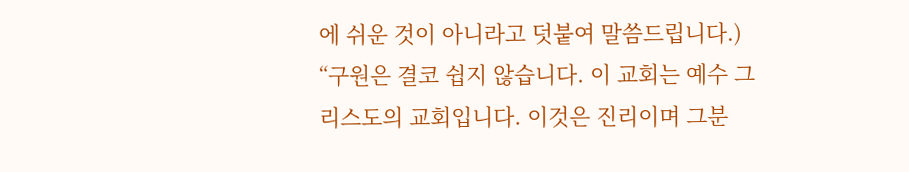에 쉬운 것이 아니라고 덧붙여 말씀드립니다.) “구원은 결코 쉽지 않습니다. 이 교회는 예수 그리스도의 교회입니다. 이것은 진리이며 그분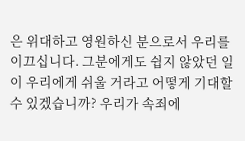은 위대하고 영원하신 분으로서 우리를 이끄십니다. 그분에게도 쉽지 않았던 일이 우리에게 쉬울 거라고 어떻게 기대할 수 있겠습니까? 우리가 속죄에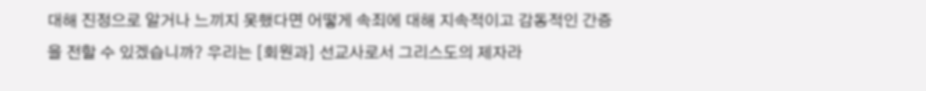대해 진정으로 알거나 느끼지 못했다면 어떻게 속죄에 대해 지속적이고 감동적인 간증을 전할 수 있겠습니까? 우리는 [회원과] 선교사로서 그리스도의 제자라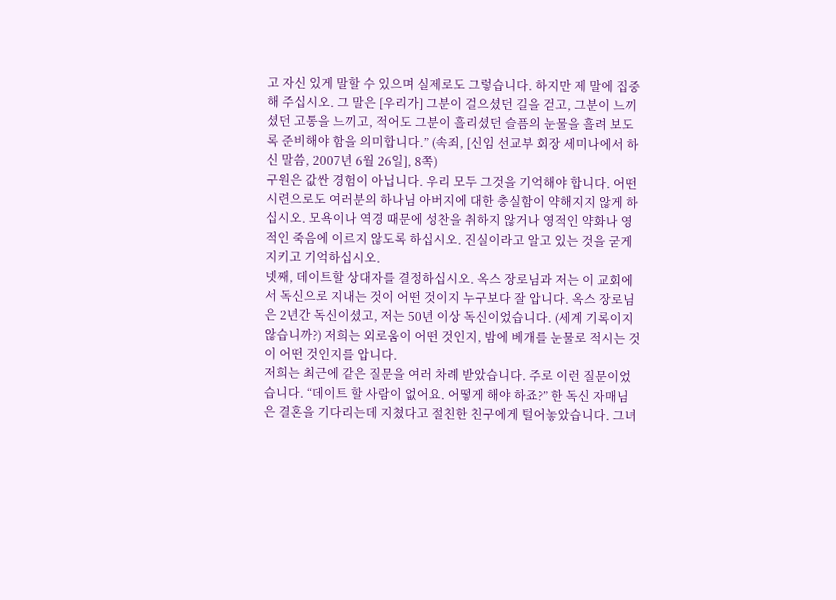고 자신 있게 말할 수 있으며 실제로도 그렇습니다. 하지만 제 말에 집중해 주십시오. 그 말은 [우리가] 그분이 걸으셨던 길을 걷고, 그분이 느끼셨던 고통을 느끼고, 적어도 그분이 흘리셨던 슬픔의 눈물을 흘려 보도록 준비해야 함을 의미합니다.” (속죄, [신임 선교부 회장 세미나에서 하신 말씀, 2007년 6월 26일], 8쪽)
구원은 값싼 경험이 아닙니다. 우리 모두 그것을 기억해야 합니다. 어떤 시련으로도 여러분의 하나님 아버지에 대한 충실함이 약해지지 않게 하십시오. 모욕이나 역경 때문에 성찬을 취하지 않거나 영적인 약화나 영적인 죽음에 이르지 않도록 하십시오. 진실이라고 알고 있는 것을 굳게 지키고 기억하십시오.
넷째, 데이트할 상대자를 결정하십시오. 옥스 장로님과 저는 이 교회에서 독신으로 지내는 것이 어떤 것이지 누구보다 잘 압니다. 옥스 장로님은 2년간 독신이셨고, 저는 50년 이상 독신이었습니다. (세계 기록이지 않습니까?) 저희는 외로움이 어떤 것인지, 밤에 베개를 눈물로 적시는 것이 어떤 것인지를 압니다.
저희는 최근에 같은 질문을 여러 차례 받았습니다. 주로 이런 질문이었습니다. “데이트 할 사람이 없어요. 어떻게 해야 하죠?” 한 독신 자매님은 결혼을 기다리는데 지쳤다고 절친한 친구에게 털어놓았습니다. 그녀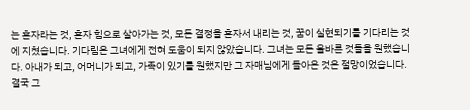는 혼자라는 것, 혼자 힘으로 살아가는 것, 모든 결정을 혼자서 내리는 것, 꿈이 실현되기를 기다리는 것에 지쳤습니다. 기다림은 그녀에게 전혀 도움이 되지 않았습니다. 그녀는 모든 올바른 것들을 원했습니다. 아내가 되고, 어머니가 되고, 가족이 있기를 원했지만 그 자매님에게 돌아온 것은 절망이었습니다. 결국 그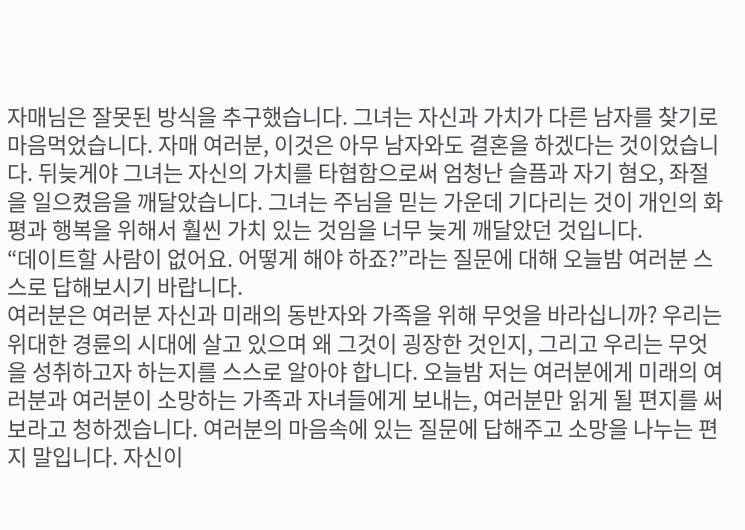자매님은 잘못된 방식을 추구했습니다. 그녀는 자신과 가치가 다른 남자를 찾기로 마음먹었습니다. 자매 여러분, 이것은 아무 남자와도 결혼을 하겠다는 것이었습니다. 뒤늦게야 그녀는 자신의 가치를 타협함으로써 엄청난 슬픔과 자기 혐오, 좌절을 일으켰음을 깨달았습니다. 그녀는 주님을 믿는 가운데 기다리는 것이 개인의 화평과 행복을 위해서 훨씬 가치 있는 것임을 너무 늦게 깨달았던 것입니다.
“데이트할 사람이 없어요. 어떻게 해야 하죠?”라는 질문에 대해 오늘밤 여러분 스스로 답해보시기 바랍니다.
여러분은 여러분 자신과 미래의 동반자와 가족을 위해 무엇을 바라십니까? 우리는 위대한 경륜의 시대에 살고 있으며 왜 그것이 굉장한 것인지, 그리고 우리는 무엇을 성취하고자 하는지를 스스로 알아야 합니다. 오늘밤 저는 여러분에게 미래의 여러분과 여러분이 소망하는 가족과 자녀들에게 보내는, 여러분만 읽게 될 편지를 써보라고 청하겠습니다. 여러분의 마음속에 있는 질문에 답해주고 소망을 나누는 편지 말입니다. 자신이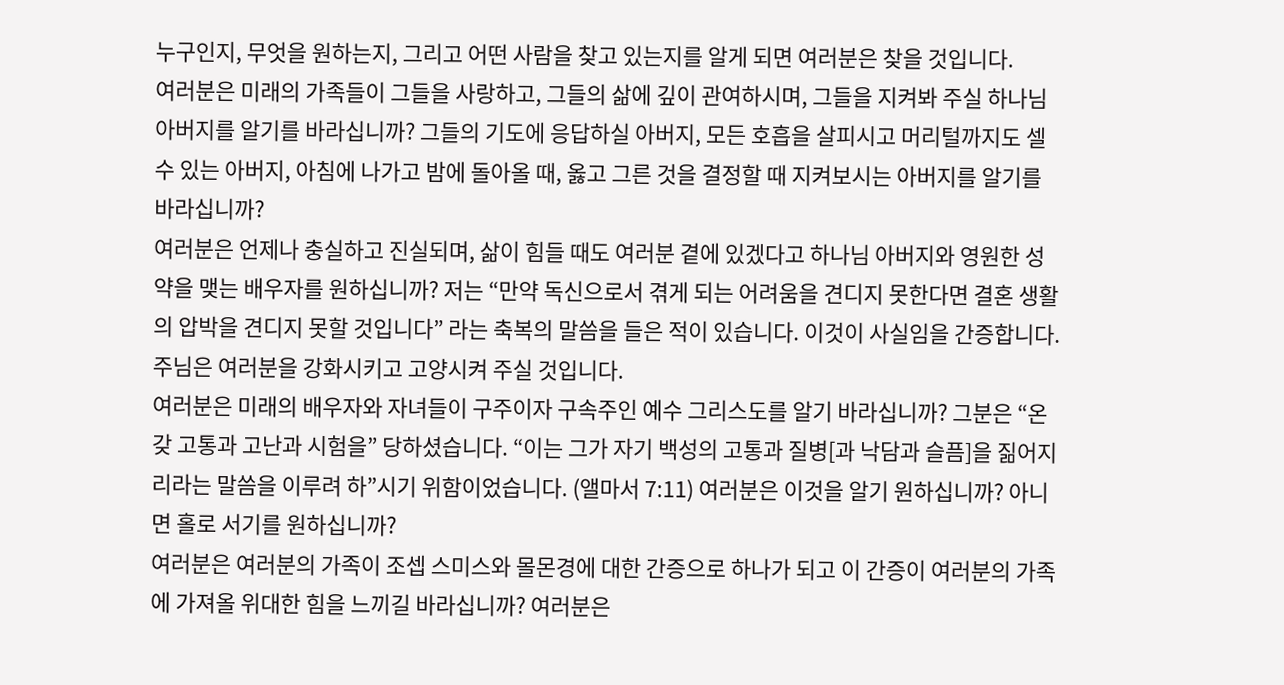누구인지, 무엇을 원하는지, 그리고 어떤 사람을 찾고 있는지를 알게 되면 여러분은 찾을 것입니다.
여러분은 미래의 가족들이 그들을 사랑하고, 그들의 삶에 깊이 관여하시며, 그들을 지켜봐 주실 하나님 아버지를 알기를 바라십니까? 그들의 기도에 응답하실 아버지, 모든 호흡을 살피시고 머리털까지도 셀 수 있는 아버지, 아침에 나가고 밤에 돌아올 때, 옳고 그른 것을 결정할 때 지켜보시는 아버지를 알기를 바라십니까?
여러분은 언제나 충실하고 진실되며, 삶이 힘들 때도 여러분 곁에 있겠다고 하나님 아버지와 영원한 성약을 맺는 배우자를 원하십니까? 저는 “만약 독신으로서 겪게 되는 어려움을 견디지 못한다면 결혼 생활의 압박을 견디지 못할 것입니다” 라는 축복의 말씀을 들은 적이 있습니다. 이것이 사실임을 간증합니다. 주님은 여러분을 강화시키고 고양시켜 주실 것입니다.
여러분은 미래의 배우자와 자녀들이 구주이자 구속주인 예수 그리스도를 알기 바라십니까? 그분은 “온갖 고통과 고난과 시험을” 당하셨습니다. “이는 그가 자기 백성의 고통과 질병[과 낙담과 슬픔]을 짊어지리라는 말씀을 이루려 하”시기 위함이었습니다. (앨마서 7:11) 여러분은 이것을 알기 원하십니까? 아니면 홀로 서기를 원하십니까?
여러분은 여러분의 가족이 조셉 스미스와 몰몬경에 대한 간증으로 하나가 되고 이 간증이 여러분의 가족에 가져올 위대한 힘을 느끼길 바라십니까? 여러분은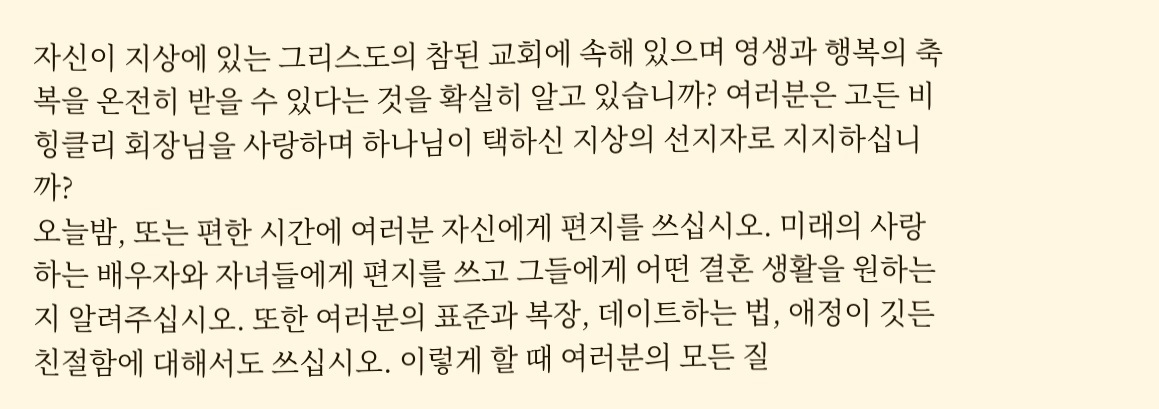자신이 지상에 있는 그리스도의 참된 교회에 속해 있으며 영생과 행복의 축복을 온전히 받을 수 있다는 것을 확실히 알고 있습니까? 여러분은 고든 비 힝클리 회장님을 사랑하며 하나님이 택하신 지상의 선지자로 지지하십니까?
오늘밤, 또는 편한 시간에 여러분 자신에게 편지를 쓰십시오. 미래의 사랑하는 배우자와 자녀들에게 편지를 쓰고 그들에게 어떤 결혼 생활을 원하는지 알려주십시오. 또한 여러분의 표준과 복장, 데이트하는 법, 애정이 깃든 친절함에 대해서도 쓰십시오. 이렇게 할 때 여러분의 모든 질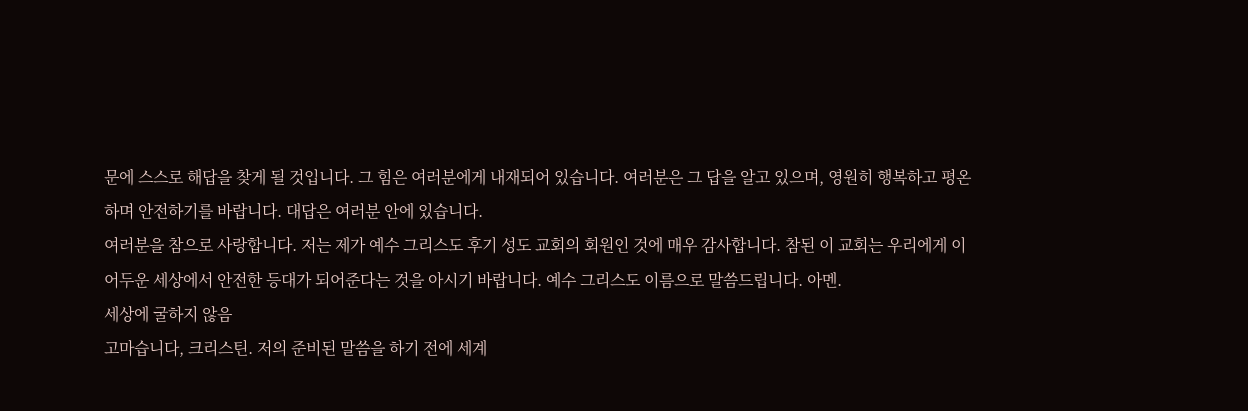문에 스스로 해답을 찾게 될 것입니다. 그 힘은 여러분에게 내재되어 있습니다. 여러분은 그 답을 알고 있으며, 영원히 행복하고 평온하며 안전하기를 바랍니다. 대답은 여러분 안에 있습니다.
여러분을 참으로 사랑합니다. 저는 제가 예수 그리스도 후기 성도 교회의 회원인 것에 매우 감사합니다. 참된 이 교회는 우리에게 이 어두운 세상에서 안전한 등대가 되어준다는 것을 아시기 바랍니다. 예수 그리스도 이름으로 말씀드립니다. 아멘.
세상에 굴하지 않음
고마습니다, 크리스틴. 저의 준비된 말씀을 하기 전에 세계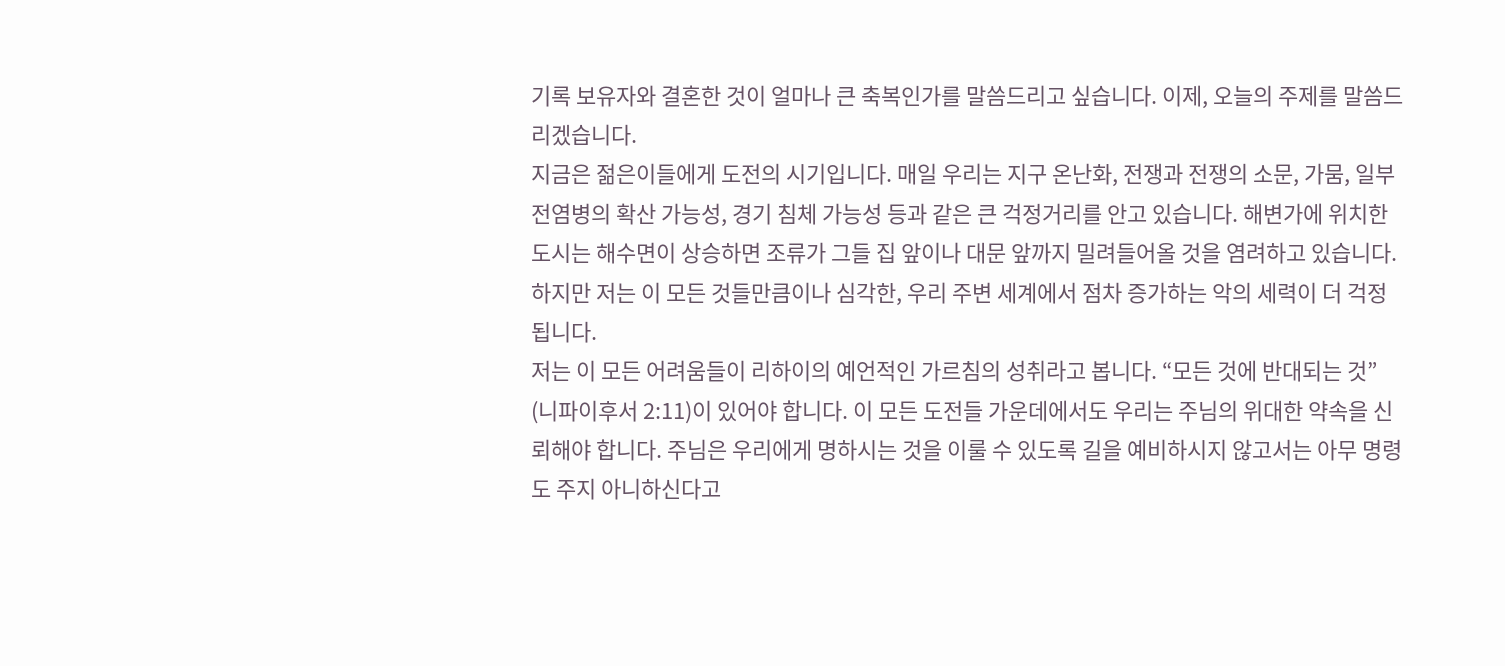기록 보유자와 결혼한 것이 얼마나 큰 축복인가를 말씀드리고 싶습니다. 이제, 오늘의 주제를 말씀드리겠습니다.
지금은 젊은이들에게 도전의 시기입니다. 매일 우리는 지구 온난화, 전쟁과 전쟁의 소문, 가뭄, 일부 전염병의 확산 가능성, 경기 침체 가능성 등과 같은 큰 걱정거리를 안고 있습니다. 해변가에 위치한 도시는 해수면이 상승하면 조류가 그들 집 앞이나 대문 앞까지 밀려들어올 것을 염려하고 있습니다. 하지만 저는 이 모든 것들만큼이나 심각한, 우리 주변 세계에서 점차 증가하는 악의 세력이 더 걱정됩니다.
저는 이 모든 어려움들이 리하이의 예언적인 가르침의 성취라고 봅니다. “모든 것에 반대되는 것” (니파이후서 2:11)이 있어야 합니다. 이 모든 도전들 가운데에서도 우리는 주님의 위대한 약속을 신뢰해야 합니다. 주님은 우리에게 명하시는 것을 이룰 수 있도록 길을 예비하시지 않고서는 아무 명령도 주지 아니하신다고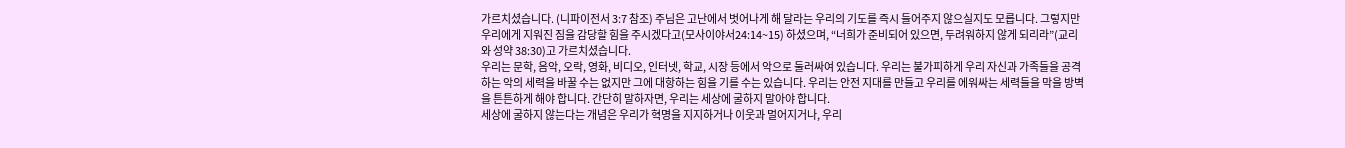가르치셨습니다. (니파이전서 3:7 참조) 주님은 고난에서 벗어나게 해 달라는 우리의 기도를 즉시 들어주지 않으실지도 모릅니다. 그렇지만 우리에게 지워진 짐을 감당할 힘을 주시겠다고(모사이야서24:14~15) 하셨으며, “너희가 준비되어 있으면, 두려워하지 않게 되리라”(교리와 성약 38:30)고 가르치셨습니다.
우리는 문학, 음악, 오락, 영화, 비디오, 인터넷, 학교, 시장 등에서 악으로 둘러싸여 있습니다. 우리는 불가피하게 우리 자신과 가족들을 공격하는 악의 세력을 바꿀 수는 없지만 그에 대항하는 힘을 기를 수는 있습니다. 우리는 안전 지대를 만들고 우리를 에워싸는 세력들을 막을 방벽을 튼튼하게 해야 합니다. 간단히 말하자면, 우리는 세상에 굴하지 말아야 합니다.
세상에 굴하지 않는다는 개념은 우리가 혁명을 지지하거나 이웃과 멀어지거나, 우리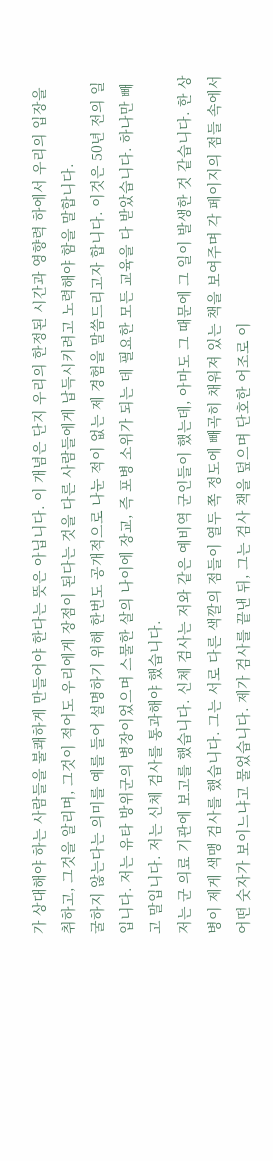가 상대해야 하는 사람들을 불쾌하게 만들어야 한다는 뜻은 아닙니다. 이 개념은 단지 우리의 한정된 시간과 영향력 하에서 우리의 입장을 취하고, 그것을 알리며, 그것이 적어도 우리에게 장점이 된다는 것을 다른 사람들에게 납득시키려고 노력해야 함을 말합니다.
굴하지 않는다는 의미를 예를 들어 설명하기 위해 한번도 공개적으로 나눈 적이 없는 제 경험을 말씀드리고자 합니다. 이것은 50년 전의 일입니다. 저는 유타 방위군의 병장이었으며 스물한 살의 나이에 장교, 즉 포병 소위가 되는 데 필요한 모든 교육을 다 받았습니다. 하나만 빼고 말입니다. 저는 신체 검사를 통과해야 했습니다.
저는 군 의료 기관에 보고를 했습니다. 신체 검사는 저와 같은 예비역 군인들이 했는데, 아마도 그 때문에 그 일이 발생한 것 같습니다. 한 상병이 제게 색맹 검사를 했습니다. 그는 서로 다른 색깔의 점들이 열두 쪽 정도에 빼곡히 채워져 있는 책을 보여주며 각 페이지의 점들 속에서 어떤 숫자가 보이느냐고 물었습니다. 제가 검사를 끝낸 뒤, 그는 검사 책을 덮으며 단호한 어조로 이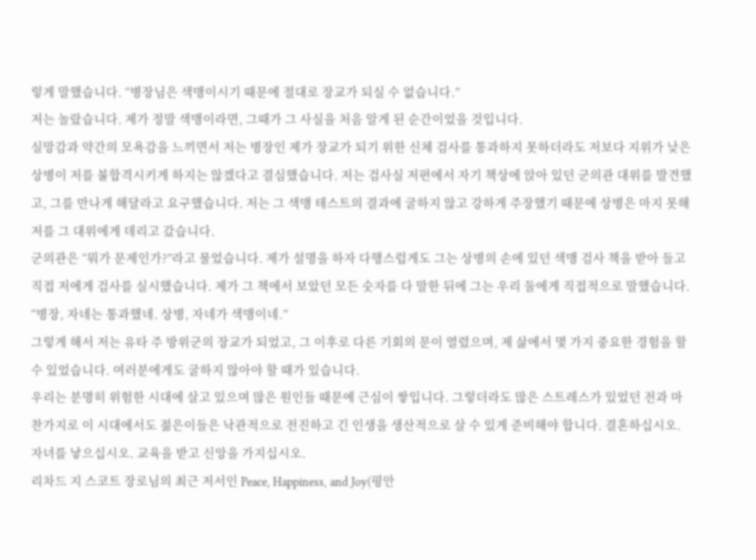렇게 말했습니다. “병장님은 색맹이시기 때문에 절대로 장교가 되실 수 없습니다.”
저는 놀랐습니다. 제가 정말 색맹이라면, 그때가 그 사실을 처음 알게 된 순간이었을 것입니다.
실망감과 약간의 모욕감을 느끼면서 저는 병장인 제가 장교가 되기 위한 신체 검사를 통과하지 못하더라도 저보다 지위가 낮은 상병이 저를 불합격시키게 하지는 않겠다고 결심했습니다. 저는 검사실 저편에서 자기 책상에 앉아 있던 군의관 대위를 발견했고, 그를 만나게 해달라고 요구했습니다. 저는 그 색맹 테스트의 결과에 굴하지 않고 강하게 주장했기 때문에 상병은 마지 못해 저를 그 대위에게 데리고 갔습니다.
군의관은 “뭐가 문제인가?”라고 물었습니다. 제가 설명을 하자 다행스럽게도 그는 상병의 손에 있던 색맹 검사 책을 받아 들고 직접 저에게 검사를 실시했습니다. 제가 그 책에서 보았던 모든 숫자를 다 말한 뒤에 그는 우리 둘에게 직접적으로 말했습니다. “병장, 자네는 통과했네. 상병, 자네가 색맹이네.”
그렇게 해서 저는 유타 주 방위군의 장교가 되었고, 그 이후로 다른 기회의 문이 열렸으며, 제 삶에서 몇 가지 중요한 경험을 할 수 있었습니다. 여러분에게도 굴하지 않아야 할 때가 있습니다.
우리는 분명히 위험한 시대에 살고 있으며 많은 원인들 때문에 근심이 쌓입니다. 그렇더라도 많은 스트레스가 있었던 전과 마찬가지로 이 시대에서도 젊은이들은 낙관적으로 전진하고 긴 인생을 생산적으로 살 수 있게 준비해야 합니다. 결혼하십시오. 자녀를 낳으십시오. 교육을 받고 신앙을 가지십시오.
리차드 지 스코트 장로님의 최근 저서인 Peace, Happiness, and Joy(평안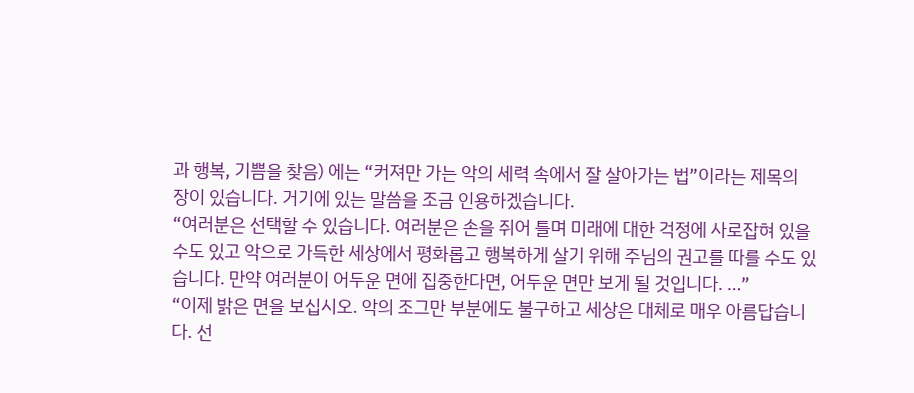과 행복, 기쁨을 찾음) 에는 “커져만 가는 악의 세력 속에서 잘 살아가는 법”이라는 제목의 장이 있습니다. 거기에 있는 말씀을 조금 인용하겠습니다.
“여러분은 선택할 수 있습니다. 여러분은 손을 쥐어 틀며 미래에 대한 걱정에 사로잡혀 있을 수도 있고 악으로 가득한 세상에서 평화롭고 행복하게 살기 위해 주님의 권고를 따를 수도 있습니다. 만약 여러분이 어두운 면에 집중한다면, 어두운 면만 보게 될 것입니다. …”
“이제 밝은 면을 보십시오. 악의 조그만 부분에도 불구하고 세상은 대체로 매우 아름답습니다. 선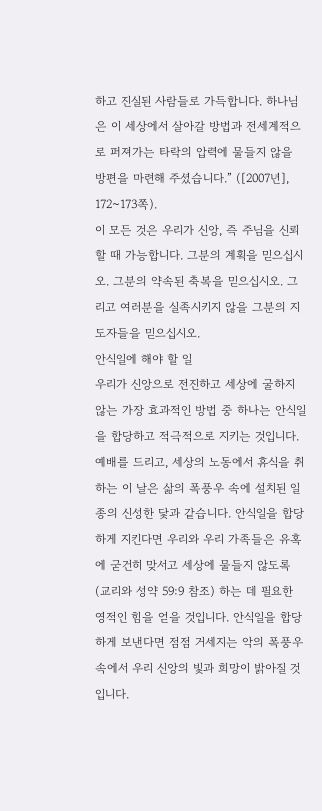하고 진실된 사람들로 가득합니다. 하나님은 이 세상에서 살아갈 방법과 전세계적으로 퍼져가는 타락의 압력에 물들지 않을 방편을 마련해 주셨습니다.” ([2007년], 172~173쪽).
이 모든 것은 우리가 신앙, 즉 주님을 신뢰할 때 가능합니다. 그분의 계획을 믿으십시오. 그분의 약속된 축복을 믿으십시오. 그리고 여러분을 실족시키지 않을 그분의 지도자들을 믿으십시오.
안식일에 해야 할 일
우리가 신앙으로 전진하고 세상에 굴하지 않는 가장 효과적인 방법 중 하나는 안식일을 합당하고 적극적으로 지키는 것입니다. 예배를 드리고, 세상의 노동에서 휴식을 취하는 이 날은 삶의 폭풍우 속에 설치된 일종의 신성한 닻과 같습니다. 안식일을 합당하게 지킨다면 우리와 우리 가족들은 유혹에 굳건히 맞서고 세상에 물들지 않도록(교리와 성약 59:9 참조) 하는 데 필요한 영적인 힘을 얻을 것입니다. 안식일을 합당하게 보낸다면 점점 거세지는 악의 폭풍우 속에서 우리 신앙의 빛과 희망이 밝아질 것입니다.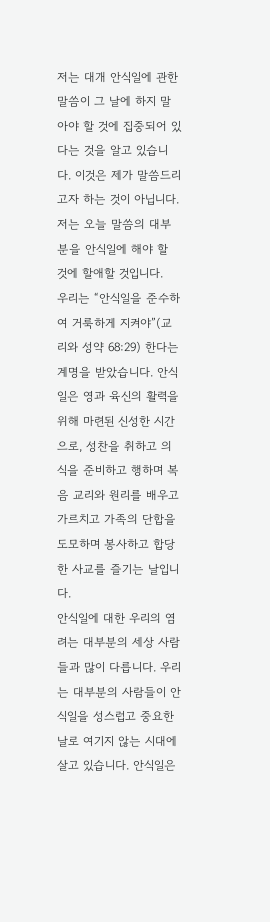저는 대개 안식일에 관한 말씀이 그 날에 하지 말아야 할 것에 집중되어 있다는 것을 알고 있습니다. 이것은 제가 말씀드리고자 하는 것이 아닙니다. 저는 오늘 말씀의 대부분을 안식일에 해야 할 것에 할애할 것입니다.
우리는 “안식일을 준수하여 거룩하게 지켜야”(교리와 성약 68:29) 한다는 계명을 받았습니다. 안식일은 영과 육신의 활력을 위해 마련된 신성한 시간으로, 성찬을 취하고 의식을 준비하고 행하며 복음 교리와 원리를 배우고 가르치고 가족의 단합을 도모하며 봉사하고 합당한 사교를 즐기는 날입니다.
안식일에 대한 우리의 염려는 대부분의 세상 사람들과 많이 다릅니다. 우리는 대부분의 사람들이 안식일을 성스럽고 중요한 날로 여기지 않는 시대에 살고 있습니다. 안식일은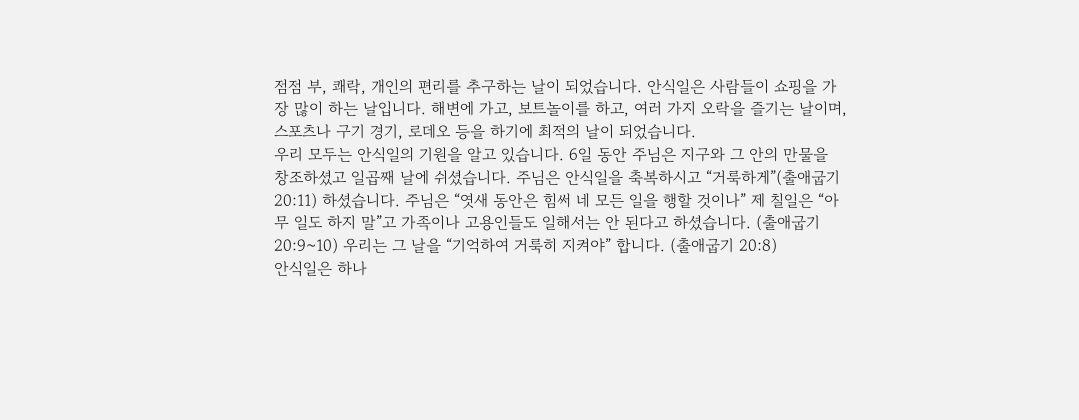점점 부, 쾌락, 개인의 편리를 추구하는 날이 되었습니다. 안식일은 사람들이 쇼핑을 가장 많이 하는 날입니다. 해변에 가고, 보트놀이를 하고, 여러 가지 오락을 즐기는 날이며, 스포츠나 구기 경기, 로데오 등을 하기에 최적의 날이 되었습니다.
우리 모두는 안식일의 기원을 알고 있습니다. 6일 동안 주님은 지구와 그 안의 만물을 창조하셨고 일곱째 날에 쉬셨습니다. 주님은 안식일을 축복하시고 “거룩하게”(출애굽기 20:11) 하셨습니다. 주님은 “엿새 동안은 힘써 네 모든 일을 행할 것이나” 제 칠일은 “아무 일도 하지 말”고 가족이나 고용인들도 일해서는 안 된다고 하셨습니다. (출애굽기 20:9~10) 우리는 그 날을 “기억하여 거룩히 지켜야” 합니다. (출애굽기 20:8)
안식일은 하나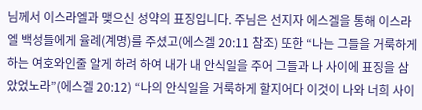님께서 이스라엘과 맺으신 성약의 표징입니다. 주님은 선지자 에스겔을 통해 이스라엘 백성들에게 율례(계명)를 주셨고(에스겔 20:11 참조) 또한 “나는 그들을 거룩하게 하는 여호와인줄 알게 하려 하여 내가 내 안식일을 주어 그들과 나 사이에 표징을 삼았었노라”(에스겔 20:12) “나의 안식일을 거룩하게 할지어다 이것이 나와 너희 사이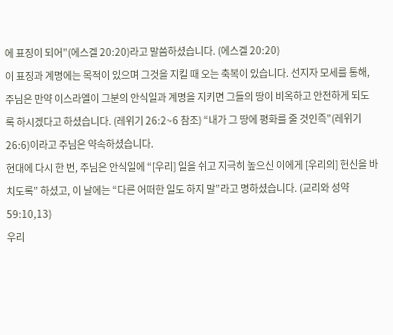에 표징이 되어”(에스겔 20:20)라고 말씀하셨습니다. (에스겔 20:20)
이 표징과 계명에는 목적이 있으며 그것을 지킬 때 오는 축복이 있습니다. 선지자 모세를 통해, 주님은 만약 이스라엘이 그분의 안식일과 계명을 지키면 그들의 땅이 비옥하고 안전하게 되도록 하시겠다고 하셨습니다. (레위기 26:2~6 참조) “내가 그 땅에 평화를 줄 것인즉”(레위기 26:6)이라고 주님은 약속하셨습니다.
현대에 다시 한 번, 주님은 안식일에 “[우리] 일을 쉬고 지극히 높으신 이에게 [우리의] 헌신을 바치도록” 하셨고, 이 날에는 “다른 어떠한 일도 하지 말”라고 명하셨습니다. (교리와 성약 59:10,13)
우리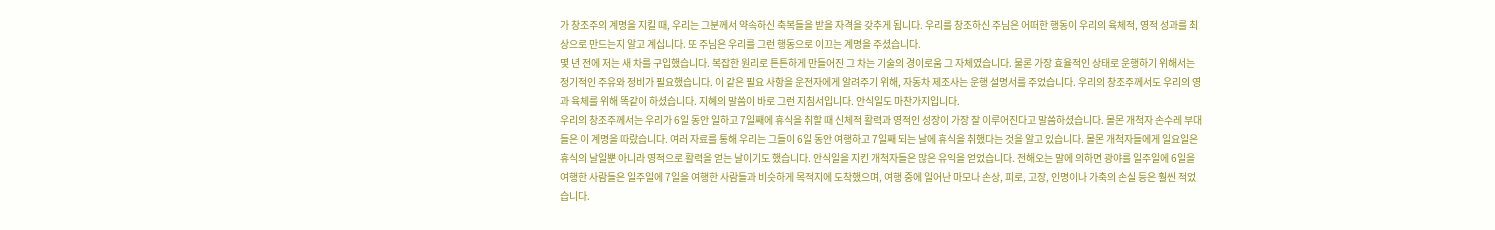가 창조주의 계명을 지킬 때, 우리는 그분께서 약속하신 축복들을 받을 자격을 갖추게 됩니다. 우리를 창조하신 주님은 어떠한 행동이 우리의 육체적, 영적 성과를 최상으로 만드는지 알고 계십니다. 또 주님은 우리를 그런 행동으로 이끄는 계명을 주셨습니다.
몇 년 전에 저는 새 차를 구입했습니다. 복잡한 원리로 튼튼하게 만들어진 그 차는 기술의 경이로움 그 자체였습니다. 물론 가장 효율적인 상태로 운행하기 위해서는 정기적인 주유와 정비가 필요했습니다. 이 같은 필요 사항을 운전자에게 알려주기 위해, 자동차 제조사는 운행 설명서를 주었습니다. 우리의 창조주께서도 우리의 영과 육체를 위해 똑같이 하셨습니다. 지혜의 말씀이 바로 그런 지침서입니다. 안식일도 마찬가지입니다.
우리의 창조주께서는 우리가 6일 동안 일하고 7일째에 휴식을 취할 때 신체적 활력과 영적인 성장이 가장 잘 이루어진다고 말씀하셨습니다. 몰몬 개척자 손수레 부대들은 이 계명을 따랐습니다. 여러 자료를 통해 우리는 그들이 6일 동안 여행하고 7일째 되는 날에 휴식을 취했다는 것을 알고 있습니다. 몰몬 개척자들에게 일요일은 휴식의 날일뿐 아니라 영적으로 활력을 얻는 날이기도 했습니다. 안식일을 지킨 개척자들은 많은 유익을 얻었습니다. 전해오는 말에 의하면 광야를 일주일에 6일을 여행한 사람들은 일주일에 7일을 여행한 사람들과 비슷하게 목적지에 도착했으며, 여행 중에 일어난 마모나 손상, 피로, 고장, 인명이나 가축의 손실 등은 훨씬 적었습니다.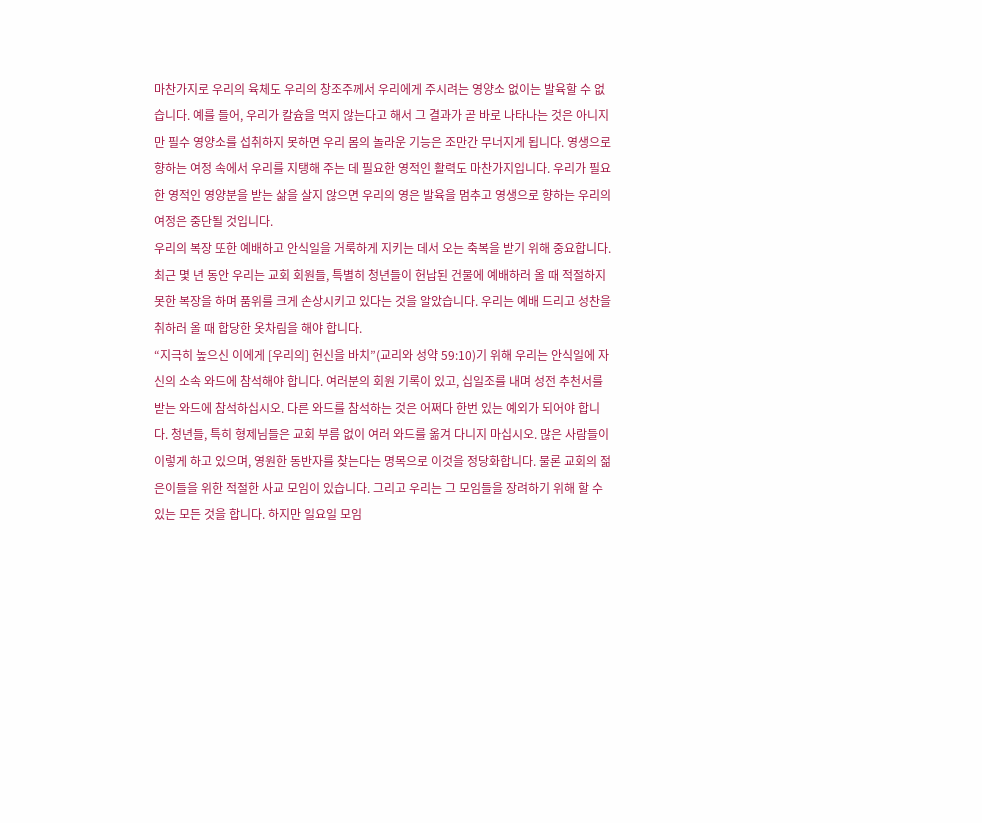마찬가지로 우리의 육체도 우리의 창조주께서 우리에게 주시려는 영양소 없이는 발육할 수 없습니다. 예를 들어, 우리가 칼슘을 먹지 않는다고 해서 그 결과가 곧 바로 나타나는 것은 아니지만 필수 영양소를 섭취하지 못하면 우리 몸의 놀라운 기능은 조만간 무너지게 됩니다. 영생으로 향하는 여정 속에서 우리를 지탱해 주는 데 필요한 영적인 활력도 마찬가지입니다. 우리가 필요한 영적인 영양분을 받는 삶을 살지 않으면 우리의 영은 발육을 멈추고 영생으로 향하는 우리의 여정은 중단될 것입니다.
우리의 복장 또한 예배하고 안식일을 거룩하게 지키는 데서 오는 축복을 받기 위해 중요합니다. 최근 몇 년 동안 우리는 교회 회원들, 특별히 청년들이 헌납된 건물에 예배하러 올 때 적절하지 못한 복장을 하며 품위를 크게 손상시키고 있다는 것을 알았습니다. 우리는 예배 드리고 성찬을 취하러 올 때 합당한 옷차림을 해야 합니다.
“지극히 높으신 이에게 [우리의] 헌신을 바치”(교리와 성약 59:10)기 위해 우리는 안식일에 자신의 소속 와드에 참석해야 합니다. 여러분의 회원 기록이 있고, 십일조를 내며 성전 추천서를 받는 와드에 참석하십시오. 다른 와드를 참석하는 것은 어쩌다 한번 있는 예외가 되어야 합니다. 청년들, 특히 형제님들은 교회 부름 없이 여러 와드를 옮겨 다니지 마십시오. 많은 사람들이 이렇게 하고 있으며, 영원한 동반자를 찾는다는 명목으로 이것을 정당화합니다. 물론 교회의 젊은이들을 위한 적절한 사교 모임이 있습니다. 그리고 우리는 그 모임들을 장려하기 위해 할 수 있는 모든 것을 합니다. 하지만 일요일 모임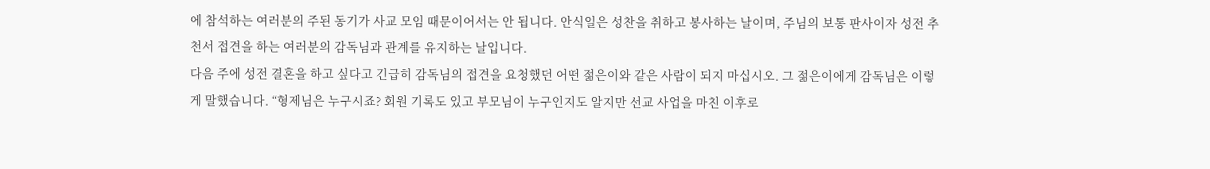에 참석하는 여러분의 주된 동기가 사교 모임 때문이어서는 안 됩니다. 안식일은 성찬을 취하고 봉사하는 날이며, 주님의 보통 판사이자 성전 추천서 접견을 하는 여러분의 감독님과 관계를 유지하는 날입니다.
다음 주에 성전 결혼을 하고 싶다고 긴급히 감독님의 접견을 요청했던 어떤 젊은이와 같은 사람이 되지 마십시오. 그 젊은이에게 감독님은 이렇게 말했습니다. “형제님은 누구시죠? 회원 기록도 있고 부모님이 누구인지도 알지만 선교 사업을 마친 이후로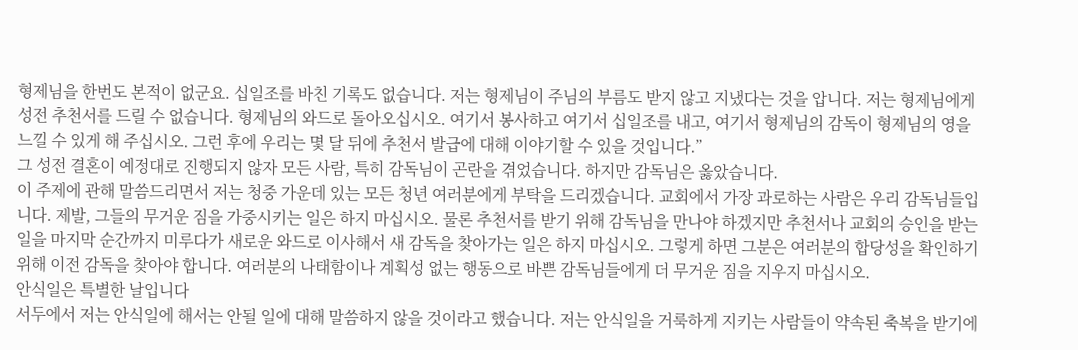형제님을 한번도 본적이 없군요. 십일조를 바친 기록도 없습니다. 저는 형제님이 주님의 부름도 받지 않고 지냈다는 것을 압니다. 저는 형제님에게 성전 추천서를 드릴 수 없습니다. 형제님의 와드로 돌아오십시오. 여기서 봉사하고 여기서 십일조를 내고, 여기서 형제님의 감독이 형제님의 영을 느낄 수 있게 해 주십시오. 그런 후에 우리는 몇 달 뒤에 추천서 발급에 대해 이야기할 수 있을 것입니다.”
그 성전 결혼이 예정대로 진행되지 않자 모든 사람, 특히 감독님이 곤란을 겪었습니다. 하지만 감독님은 옳았습니다.
이 주제에 관해 말씀드리면서 저는 청중 가운데 있는 모든 청년 여러분에게 부탁을 드리겠습니다. 교회에서 가장 과로하는 사람은 우리 감독님들입니다. 제발, 그들의 무거운 짐을 가중시키는 일은 하지 마십시오. 물론 추천서를 받기 위해 감독님을 만나야 하겠지만 추천서나 교회의 승인을 받는 일을 마지막 순간까지 미루다가 새로운 와드로 이사해서 새 감독을 찾아가는 일은 하지 마십시오. 그렇게 하면 그분은 여러분의 합당성을 확인하기 위해 이전 감독을 찾아야 합니다. 여러분의 나태함이나 계획성 없는 행동으로 바쁜 감독님들에게 더 무거운 짐을 지우지 마십시오.
안식일은 특별한 날입니다
서두에서 저는 안식일에 해서는 안될 일에 대해 말씀하지 않을 것이라고 했습니다. 저는 안식일을 거룩하게 지키는 사람들이 약속된 축복을 받기에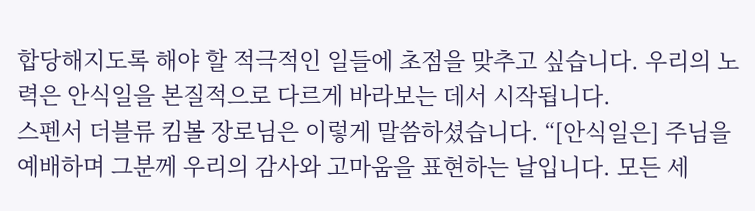합당해지도록 해야 할 적극적인 일들에 초점을 맞추고 싶습니다. 우리의 노력은 안식일을 본질적으로 다르게 바라보는 데서 시작됩니다.
스펜서 더블류 킴볼 장로님은 이렇게 말씀하셨습니다. “[안식일은] 주님을 예배하며 그분께 우리의 감사와 고마움을 표현하는 날입니다. 모든 세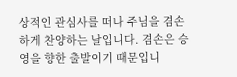상적인 관심사를 떠나 주님을 겸손하게 찬양하는 날입니다. 겸손은 승영을 향한 출발이기 때문입니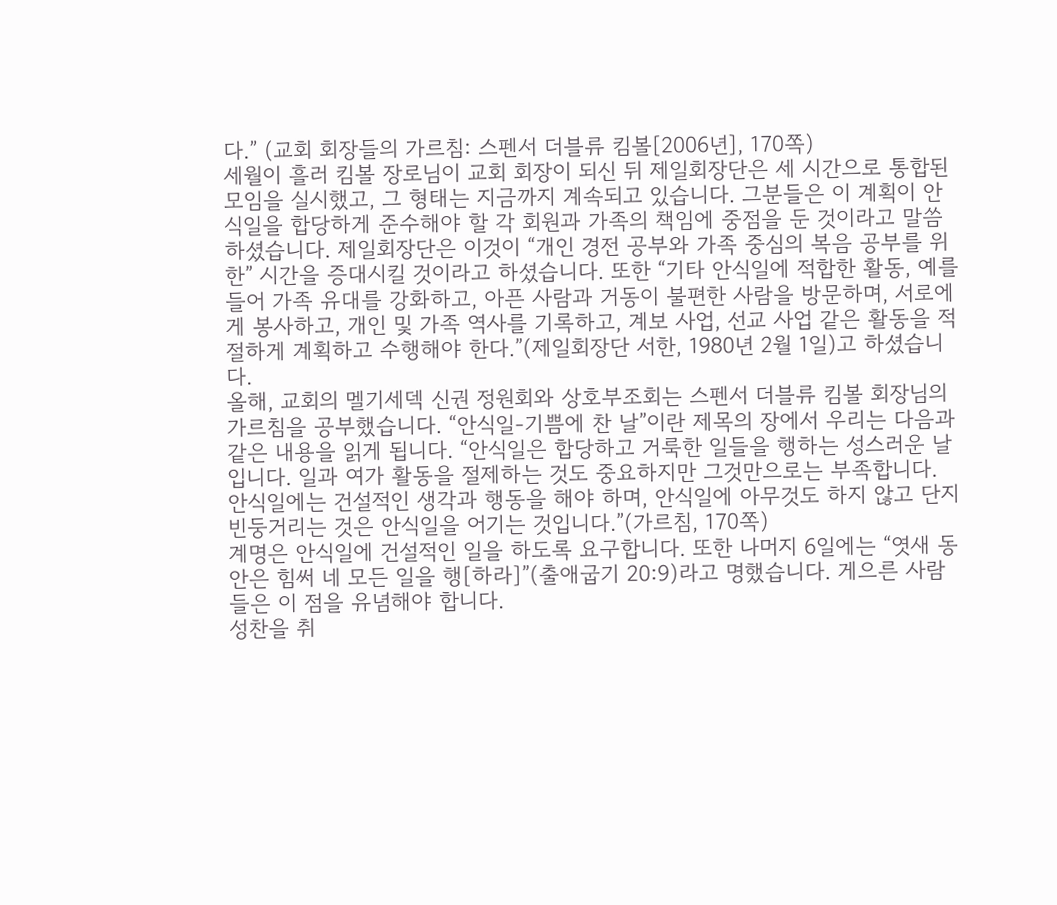다.” (교회 회장들의 가르침: 스펜서 더블류 킴볼[2006년], 170쪽)
세월이 흘러 킴볼 장로님이 교회 회장이 되신 뒤 제일회장단은 세 시간으로 통합된 모임을 실시했고, 그 형태는 지금까지 계속되고 있습니다. 그분들은 이 계획이 안식일을 합당하게 준수해야 할 각 회원과 가족의 책임에 중점을 둔 것이라고 말씀하셨습니다. 제일회장단은 이것이 “개인 경전 공부와 가족 중심의 복음 공부를 위한” 시간을 증대시킬 것이라고 하셨습니다. 또한 “기타 안식일에 적합한 활동, 예를 들어 가족 유대를 강화하고, 아픈 사람과 거동이 불편한 사람을 방문하며, 서로에게 봉사하고, 개인 및 가족 역사를 기록하고, 계보 사업, 선교 사업 같은 활동을 적절하게 계획하고 수행해야 한다.”(제일회장단 서한, 1980년 2월 1일)고 하셨습니다.
올해, 교회의 멜기세덱 신권 정원회와 상호부조회는 스펜서 더블류 킴볼 회장님의 가르침을 공부했습니다. “안식일-기쁨에 찬 날”이란 제목의 장에서 우리는 다음과 같은 내용을 읽게 됩니다. “안식일은 합당하고 거룩한 일들을 행하는 성스러운 날입니다. 일과 여가 활동을 절제하는 것도 중요하지만 그것만으로는 부족합니다. 안식일에는 건설적인 생각과 행동을 해야 하며, 안식일에 아무것도 하지 않고 단지 빈둥거리는 것은 안식일을 어기는 것입니다.”(가르침, 170쪽)
계명은 안식일에 건설적인 일을 하도록 요구합니다. 또한 나머지 6일에는 “엿새 동안은 힘써 네 모든 일을 행[하라]”(출애굽기 20:9)라고 명했습니다. 게으른 사람들은 이 점을 유념해야 합니다.
성찬을 취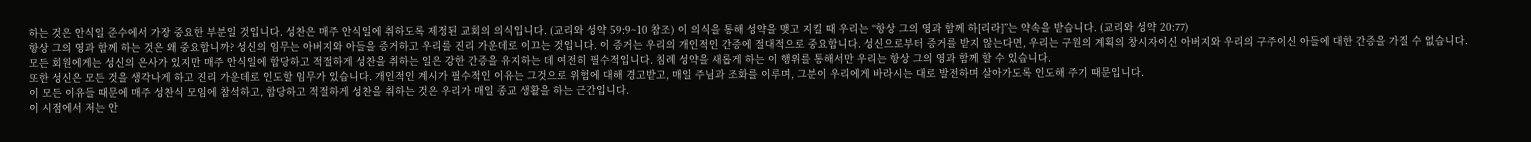하는 것은 안식일 준수에서 가장 중요한 부분일 것입니다. 성찬은 매주 안식일에 취하도록 제정된 교회의 의식입니다. (교리와 성약 59:9~10 참조) 이 의식을 통해 성약을 맺고 지킬 때 우리는 “항상 그의 영과 함께 하[리라]”는 약속을 받습니다. (교리와 성약 20:77)
항상 그의 영과 함께 하는 것은 왜 중요합니까? 성신의 임무는 아버지와 아들을 증거하고 우리를 진리 가운데로 이끄는 것입니다. 이 증거는 우리의 개인적인 간증에 절대적으로 중요합니다. 성신으로부터 증거를 받지 않는다면, 우리는 구원의 계획의 창시자이신 아버지와 우리의 구주이신 아들에 대한 간증을 가질 수 없습니다. 모든 회원에게는 성신의 은사가 있지만 매주 안식일에 합당하고 적절하게 성찬을 취하는 일은 강한 간증을 유지하는 데 여전히 필수적입니다. 침례 성약을 새롭게 하는 이 행위를 통해서만 우리는 항상 그의 영과 함께 할 수 있습니다.
또한 성신은 모든 것을 생각나게 하고 진리 가운데로 인도할 임무가 있습니다. 개인적인 계시가 필수적인 이유는 그것으로 위험에 대해 경고받고, 매일 주님과 조화를 이루며, 그분이 우리에게 바라시는 대로 발전하며 살아가도록 인도해 주기 때문입니다.
이 모든 이유들 때문에 매주 성찬식 모임에 참석하고, 합당하고 적절하게 성찬을 취하는 것은 우리가 매일 종교 생활을 하는 근간입니다.
이 시점에서 저는 안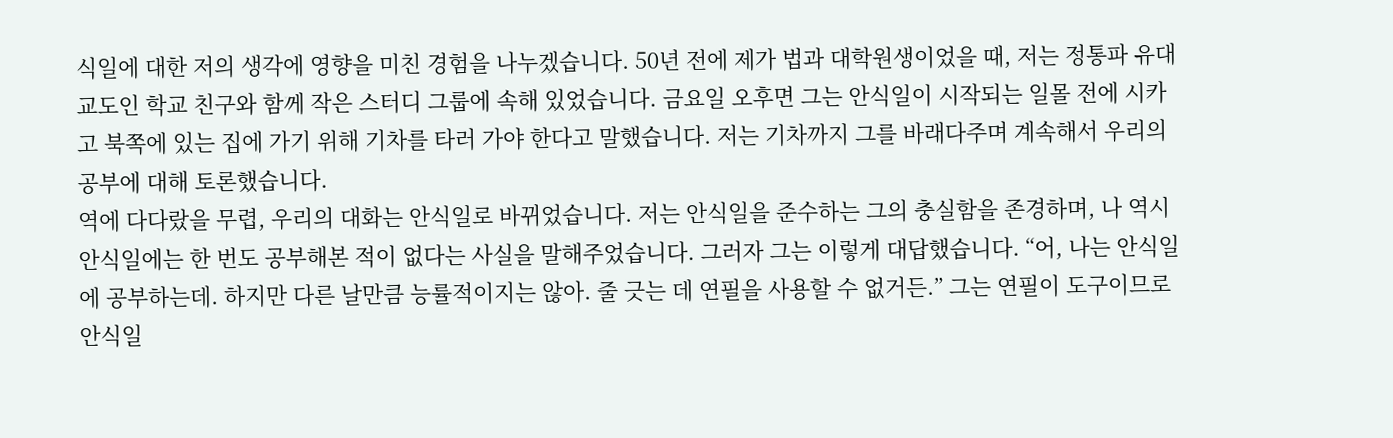식일에 대한 저의 생각에 영향을 미친 경험을 나누겠습니다. 50년 전에 제가 법과 대학원생이었을 때, 저는 정통파 유대교도인 학교 친구와 함께 작은 스터디 그룹에 속해 있었습니다. 금요일 오후면 그는 안식일이 시작되는 일몰 전에 시카고 북쪽에 있는 집에 가기 위해 기차를 타러 가야 한다고 말했습니다. 저는 기차까지 그를 바래다주며 계속해서 우리의 공부에 대해 토론했습니다.
역에 다다랐을 무렵, 우리의 대화는 안식일로 바뀌었습니다. 저는 안식일을 준수하는 그의 충실함을 존경하며, 나 역시 안식일에는 한 번도 공부해본 적이 없다는 사실을 말해주었습니다. 그러자 그는 이렇게 대답했습니다. “어, 나는 안식일에 공부하는데. 하지만 다른 날만큼 능률적이지는 않아. 줄 긋는 데 연필을 사용할 수 없거든.” 그는 연필이 도구이므로 안식일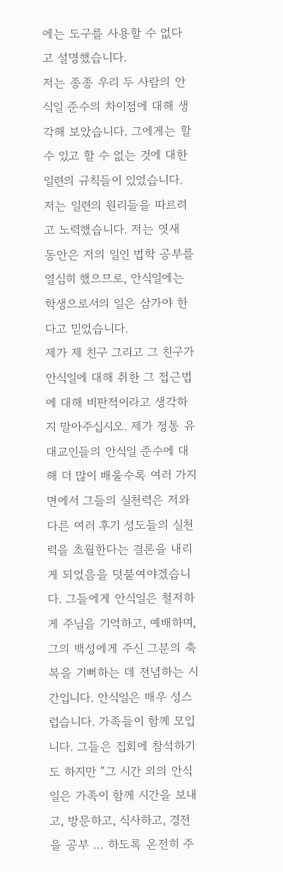에는 도구를 사용할 수 없다고 설명했습니다.
저는 종종 우리 두 사람의 안식일 준수의 차이점에 대해 생각해 보았습니다. 그에게는 할 수 있고 할 수 없는 것에 대한 일련의 규칙들이 있었습니다. 저는 일련의 원리들을 따르려고 노력했습니다. 저는 엿새 동안은 저의 일인 법학 공부를 열심히 했으므로, 안식일에는 학생으로서의 일은 삼가야 한다고 믿었습니다.
제가 제 친구 그리고 그 친구가 안식일에 대해 취한 그 접근법에 대해 비판적이라고 생각하지 말아주십시오. 제가 정통 유대교인들의 안식일 준수에 대해 더 많이 배울수록 여러 가지 면에서 그들의 실천력은 저와 다른 여러 후기 성도들의 실천력을 초월한다는 결론을 내리게 되었음을 덧붙여야겠습니다. 그들에게 안식일은 철저하게 주님을 기억하고, 예배하며, 그의 백성에게 주신 그분의 축복을 기뻐하는 데 전념하는 시간입니다. 안식일은 매우 성스럽습니다. 가족들이 함께 모입니다. 그들은 집회에 참석하기도 하지만 “그 시간 외의 안식일은 가족이 함께 시간을 보내고, 방문하고, 식사하고, 경전을 공부 … 하도록 온전히 주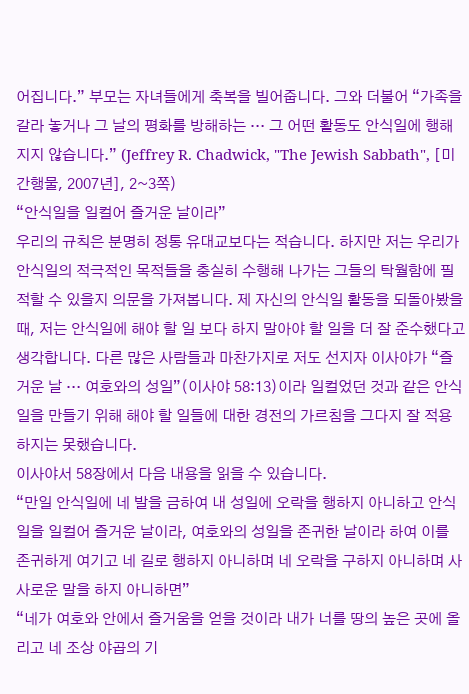어집니다.” 부모는 자녀들에게 축복을 빌어줍니다. 그와 더불어 “가족을 갈라 놓거나 그 날의 평화를 방해하는 … 그 어떤 활동도 안식일에 행해지지 않습니다.” (Jeffrey R. Chadwick, "The Jewish Sabbath", [미간행물, 2007년], 2~3쪽)
“안식일을 일컬어 즐거운 날이라”
우리의 규칙은 분명히 정통 유대교보다는 적습니다. 하지만 저는 우리가 안식일의 적극적인 목적들을 충실히 수행해 나가는 그들의 탁월함에 필적할 수 있을지 의문을 가져봅니다. 제 자신의 안식일 활동을 되돌아봤을 때, 저는 안식일에 해야 할 일 보다 하지 말아야 할 일을 더 잘 준수했다고 생각합니다. 다른 많은 사람들과 마찬가지로 저도 선지자 이사야가 “즐거운 날 … 여호와의 성일”(이사야 58:13)이라 일컬었던 것과 같은 안식일을 만들기 위해 해야 할 일들에 대한 경전의 가르침을 그다지 잘 적용하지는 못했습니다.
이사야서 58장에서 다음 내용을 읽을 수 있습니다.
“만일 안식일에 네 발을 금하여 내 성일에 오락을 행하지 아니하고 안식일을 일컬어 즐거운 날이라, 여호와의 성일을 존귀한 날이라 하여 이를 존귀하게 여기고 네 길로 행하지 아니하며 네 오락을 구하지 아니하며 사사로운 말을 하지 아니하면”
“네가 여호와 안에서 즐거움을 얻을 것이라 내가 너를 땅의 높은 곳에 올리고 네 조상 야곱의 기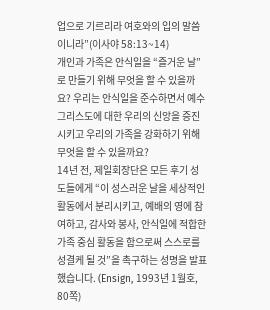업으로 기르리라 여호와의 입의 말씀이니라”(이사야 58:13~14)
개인과 가족은 안식일을 “즐거운 날”로 만들기 위해 무엇을 할 수 있을까요? 우리는 안식일을 준수하면서 예수 그리스도에 대한 우리의 신앙을 증진시키고 우리의 가족을 강화하기 위해 무엇을 할 수 있을까요?
14년 전, 제일회장단은 모든 후기 성도들에게 “이 성스러운 날을 세상적인 활동에서 분리시키고, 예배의 영에 참여하고, 감사와 봉사, 안식일에 적합한 가족 중심 활동을 함으로써 스스로를 성결케 될 것”을 촉구하는 성명을 발표했습니다. (Ensign, 1993년 1월호, 80쪽)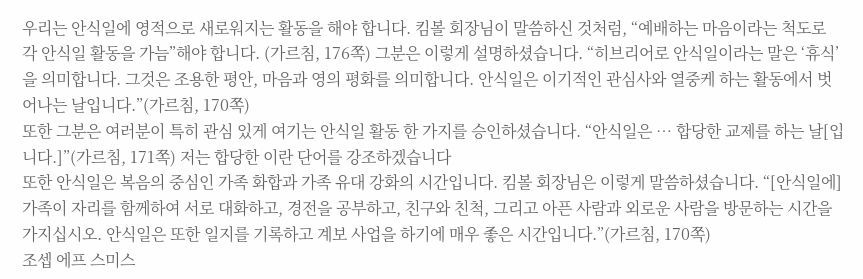우리는 안식일에 영적으로 새로워지는 활동을 해야 합니다. 킴볼 회장님이 말씀하신 것처럼, “예배하는 마음이라는 척도로 각 안식일 활동을 가늠”해야 합니다. (가르침, 176쪽) 그분은 이렇게 설명하셨습니다. “히브리어로 안식일이라는 말은 ‘휴식’을 의미합니다. 그것은 조용한 평안, 마음과 영의 평화를 의미합니다. 안식일은 이기적인 관심사와 열중케 하는 활동에서 벗어나는 날입니다.”(가르침, 170쪽)
또한 그분은 여러분이 특히 관심 있게 여기는 안식일 활동 한 가지를 승인하셨습니다. “안식일은 … 합당한 교제를 하는 날[입니다.]”(가르침, 171쪽) 저는 합당한 이란 단어를 강조하겠습니다
또한 안식일은 복음의 중심인 가족 화합과 가족 유대 강화의 시간입니다. 킴볼 회장님은 이렇게 말씀하셨습니다. “[안식일에] 가족이 자리를 함께하여 서로 대화하고, 경전을 공부하고, 친구와 친척, 그리고 아픈 사람과 외로운 사람을 방문하는 시간을 가지십시오. 안식일은 또한 일지를 기록하고 계보 사업을 하기에 매우 좋은 시간입니다.”(가르침, 170쪽)
조셉 에프 스미스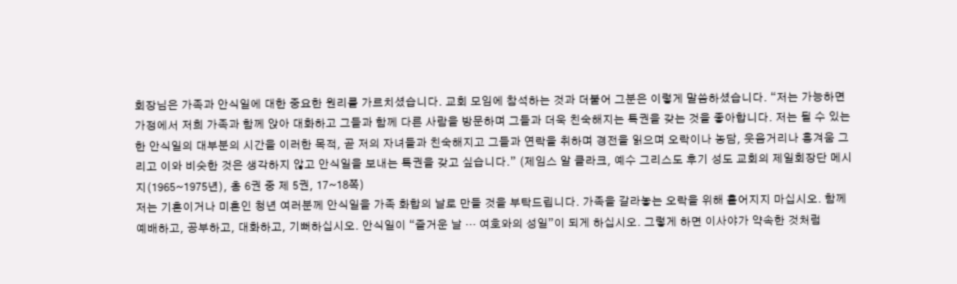회장님은 가족과 안식일에 대한 중요한 원리를 가르치셨습니다. 교회 모임에 참석하는 것과 더불어 그분은 이렇게 말씀하셨습니다. “저는 가능하면 가정에서 저희 가족과 함께 앉아 대화하고 그들과 함께 다른 사람을 방문하며 그들과 더욱 친숙해지는 특권을 갖는 것을 좋아합니다. 저는 될 수 있는 한 안식일의 대부분의 시간을 이러한 목적, 곧 저의 자녀들과 친숙해지고 그들과 연락을 취하며 경전을 읽으며 오락이나 농담, 웃음거리나 흥겨움 그리고 이와 비슷한 것은 생각하지 않고 안식일을 보내는 특권을 갖고 싶습니다.” (제임스 알 클라크, 예수 그리스도 후기 성도 교회의 제일회장단 메시지(1965~1975년), 총 6권 중 제 5권, 17~18쪽)
저는 기혼이거나 미혼인 청년 여러분께 안식일을 가족 화합의 날로 만들 것을 부탁드립니다. 가족을 갈라놓는 오락을 위해 흩어지지 마십시오. 함께 예배하고, 공부하고, 대화하고, 기뻐하십시오. 안식일이 “즐거운 날 … 여호와의 성일”이 되게 하십시오. 그렇게 하면 이사야가 약속한 것처럼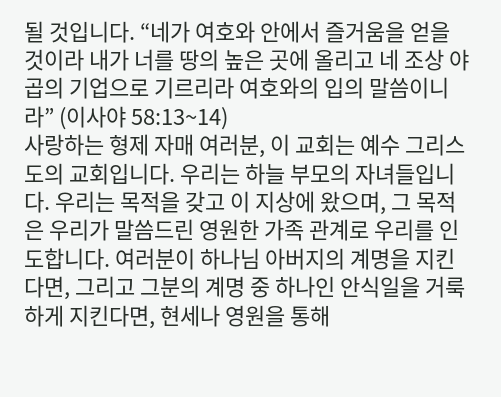될 것입니다. “네가 여호와 안에서 즐거움을 얻을 것이라 내가 너를 땅의 높은 곳에 올리고 네 조상 야곱의 기업으로 기르리라 여호와의 입의 말씀이니라” (이사야 58:13~14)
사랑하는 형제 자매 여러분, 이 교회는 예수 그리스도의 교회입니다. 우리는 하늘 부모의 자녀들입니다. 우리는 목적을 갖고 이 지상에 왔으며, 그 목적은 우리가 말씀드린 영원한 가족 관계로 우리를 인도합니다. 여러분이 하나님 아버지의 계명을 지킨다면, 그리고 그분의 계명 중 하나인 안식일을 거룩하게 지킨다면, 현세나 영원을 통해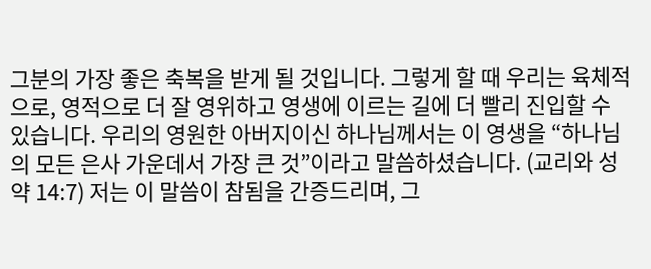그분의 가장 좋은 축복을 받게 될 것입니다. 그렇게 할 때 우리는 육체적으로, 영적으로 더 잘 영위하고 영생에 이르는 길에 더 빨리 진입할 수 있습니다. 우리의 영원한 아버지이신 하나님께서는 이 영생을 “하나님의 모든 은사 가운데서 가장 큰 것”이라고 말씀하셨습니다. (교리와 성약 14:7) 저는 이 말씀이 참됨을 간증드리며, 그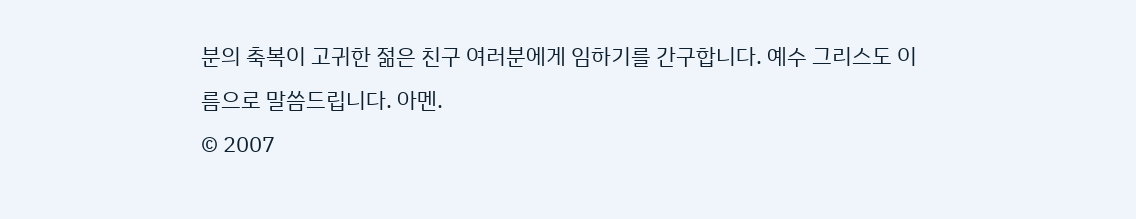분의 축복이 고귀한 젊은 친구 여러분에게 임하기를 간구합니다. 예수 그리스도 이름으로 말씀드립니다. 아멘.
© 2007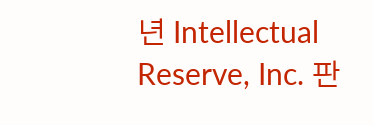년 Intellectual Reserve, Inc. 판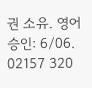권 소유. 영어 승인: 6/06. 02157 320